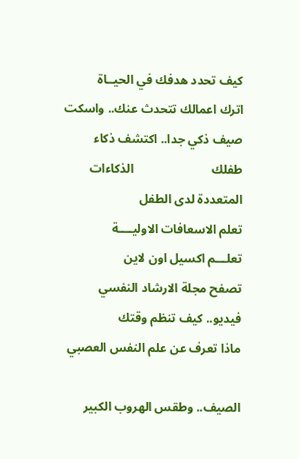كيف تحدد هدفك في الحيــاة                                             اترك اعمالك تتحدث عنك.. واسكت                             صيف ذكي جدا.. اكتشف ذكاء طفلك                         الذكاءات المتعددة لدى الطفل                         تعلم الاسعافات الاوليــــة                          تعلـــم اكسيل اون لاين                         تصفح مجلة الارشاد النفسي                                    فيديو.. كيف تنظم وقتك                       ماذا تعرف عن علم النفس العصبي

الصيف.. وطقس الهروب الكبير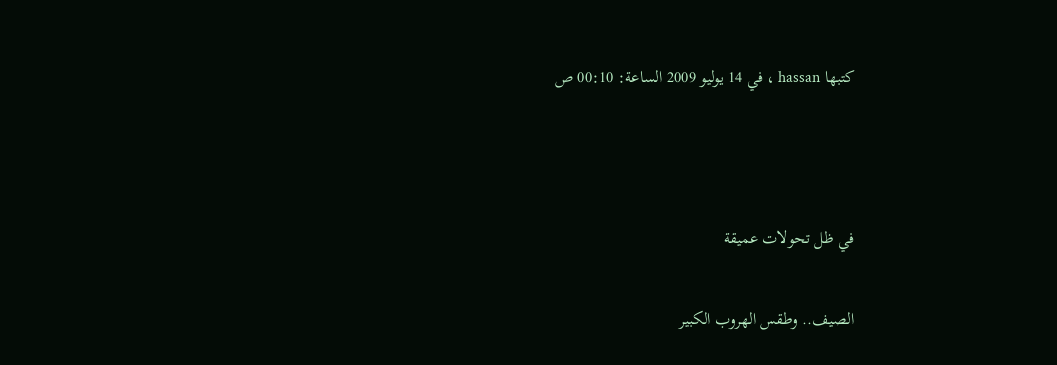كتبها hassan ، في 14 يوليو 2009 الساعة: 00:10 ص



في ظل تحولات عميقة

الصيف.. وطقس الهروب الكبير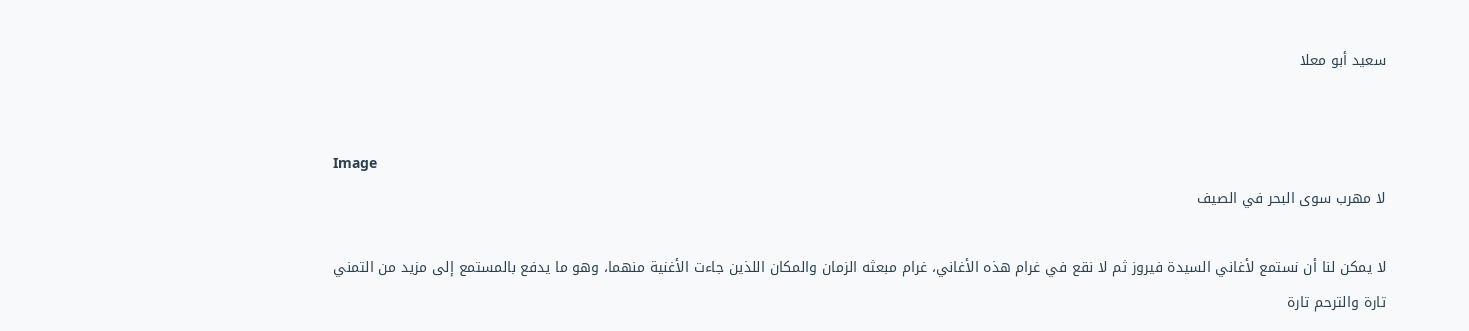سعيد أبو معلا


Image
لا مهرب سوى البحر في الصيف

لا يمكن لنا أن نستمع لأغاني السيدة فيروز ثم لا نقع في غرام هذه الأغاني، غرام مبعثه الزمان والمكان اللذين جاءت الأغنية منهما، وهو ما يدفع بالمستمع إلى مزيد من التمني تارة والترحم تارة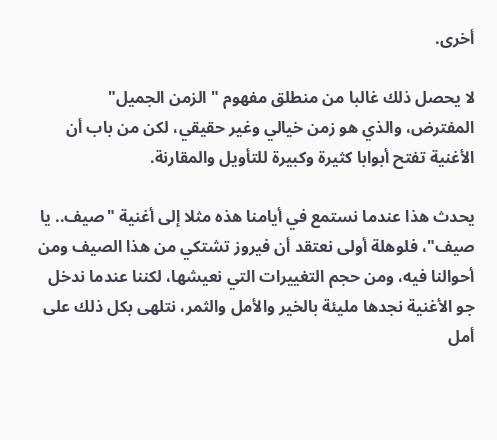أخرى.

لا يحصل ذلك غالبا من منطلق مفهوم "الزمن الجميل" المفترض، والذي هو زمن خيالي وغير حقيقي، لكن من باب أن الأغنية تفتح أبوابا كثيرة وكبيرة للتأويل والمقارنة.

يحدث هذا عندما نستمع في أيامنا هذه مثلا إلى أغنية "صيف.. يا صيف"، فلوهلة أولى نعتقد أن فيروز تشتكي من هذا الصيف ومن أحوالنا فيه، ومن حجم التغييرات التي نعيشها، لكننا عندما ندخل جو الأغنية نجدها مليئة بالخير والأمل والثمر، نتلهى بكل ذلك على أمل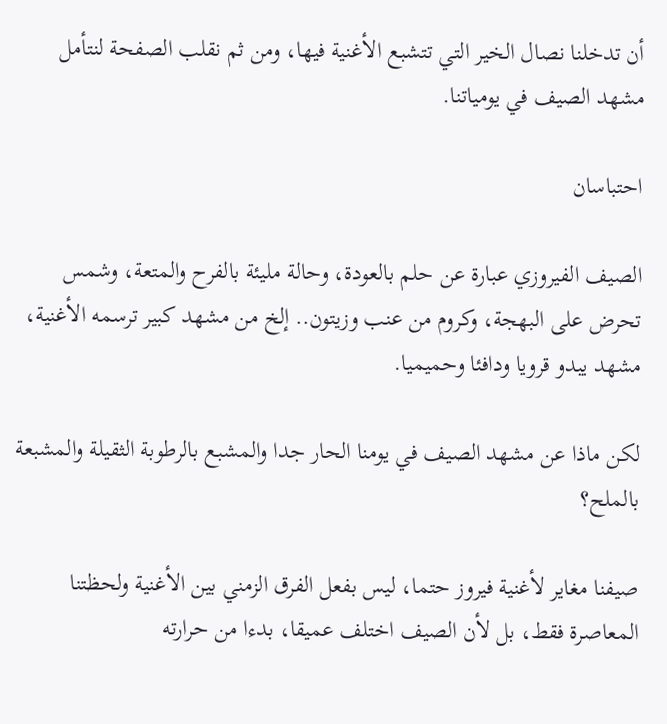أن تدخلنا نصال الخير التي تتشبع الأغنية فيها، ومن ثم نقلب الصفحة لنتأمل مشهد الصيف في يومياتنا.

احتباسان

الصيف الفيروزي عبارة عن حلم بالعودة، وحالة مليئة بالفرح والمتعة، وشمس تحرض على البهجة، وكروم من عنب وزيتون.. إلخ من مشهد كبير ترسمه الأغنية، مشهد يبدو قرويا ودافئا وحميميا.

لكن ماذا عن مشهد الصيف في يومنا الحار جدا والمشبع بالرطوبة الثقيلة والمشبعة بالملح؟

صيفنا مغاير لأغنية فيروز حتما، ليس بفعل الفرق الزمني بين الأغنية ولحظتنا المعاصرة فقط، بل لأن الصيف اختلف عميقا، بدءا من حرارته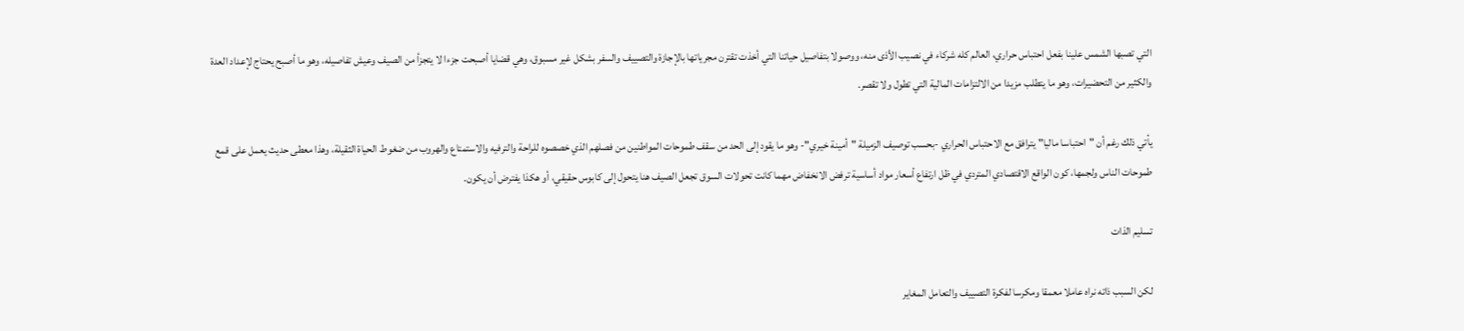التي تصبها الشمس علينا بفعل احتباس حراري، العالم كله شركاء في نصيب الأذى منه، ووصولا بتفاصيل حياتنا التي أخذت تقترن مجرياتها بالإجازة والتصييف والسفر بشكل غير مسبوق، وهي قضايا أصبحت جزءا لا يتجزأ من الصيف وعيش تفاصيله، وهو ما أصبح يحتاج لإعداد العدة والكثير من التحضيرات، وهو ما يتطلب مزيدا من الالتزامات المالية التي تطول ولا تقصر.

يأتي ذلك رغم أن "احتباسا ماليا" يترافق مع الاحتباس الحراري -بحسب توصيف الزميلة "أمينة خيري"- وهو ما يقود إلى الحد من سقف طموحات المواطنين من فصلهم الذي خصصوه للراحة والترفيه والاستمتاع والهروب من ضغوط الحياة الثقيلة، وهذا معطى حديث يعمل على قمع طموحات الناس ولجمها، كون الواقع الاقتصادي المتردي في ظل ارتفاع أسعار مواد أساسية ترفض الانخفاض مهما كانت تحولات السوق تجعل الصيف هنا يتحول إلى كابوس حقيقي، أو هكذا يفترض أن يكون.

تسليم الذات

لكن السبب ذاته نراه عاملا معمقا ومكرسا لفكرة التصييف والتعامل المغاير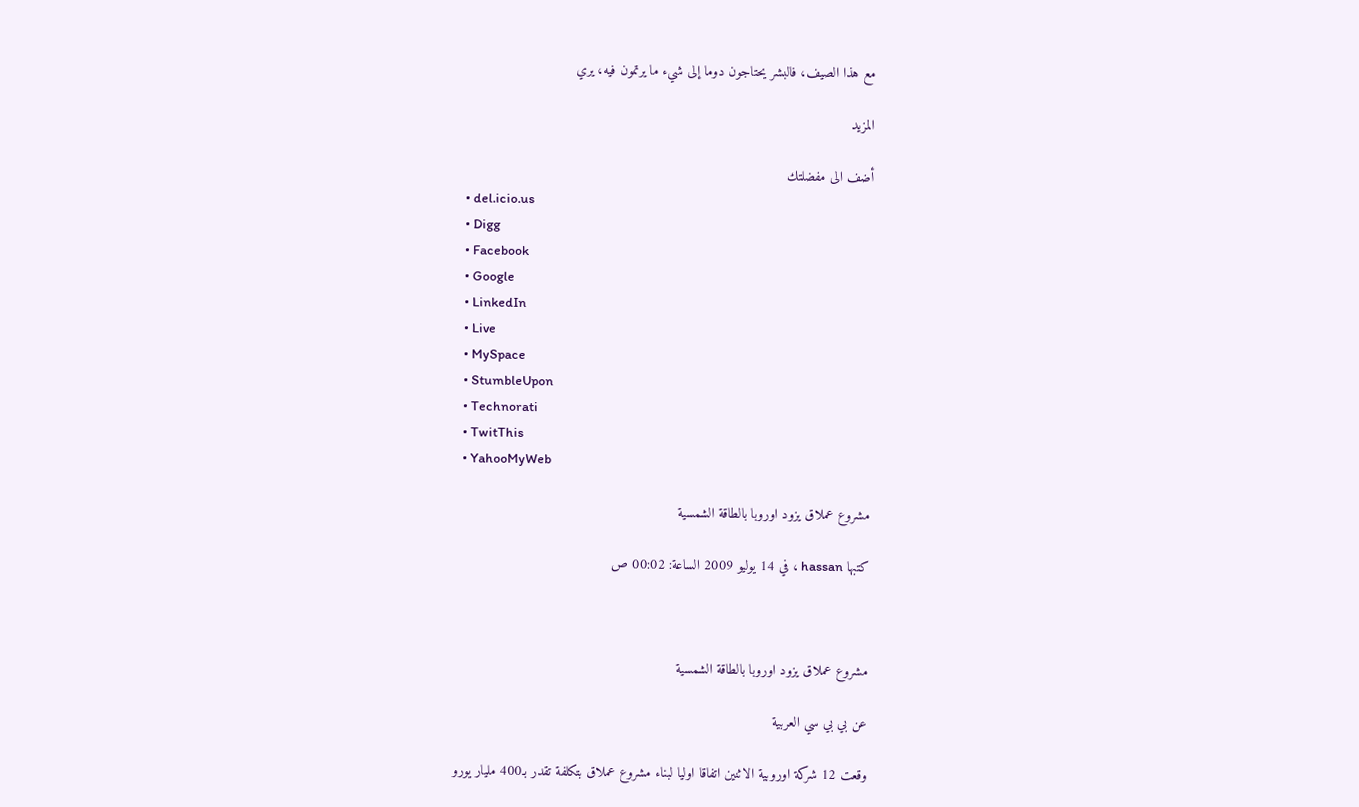مع هذا الصيف، فالبشر يحتاجون دوما إلى شيء ما يرتمون فيه، يري

المزيد

أضف الى مفضلتك
  • del.icio.us
  • Digg
  • Facebook
  • Google
  • LinkedIn
  • Live
  • MySpace
  • StumbleUpon
  • Technorati
  • TwitThis
  • YahooMyWeb

مشروع عملاق يزود اوروبا بالطاقة الشمسية

كتبها hassan ، في 14 يوليو 2009 الساعة: 00:02 ص



مشروع عملاق يزود اوروبا بالطاقة الشمسية

عن بي بي سي العربية

وقعت 12 شركة اوروبية الاثنين اتفاقا اوليا لبناء مشروع عملاق بتكلفة تقدر بـ400 مليار يورو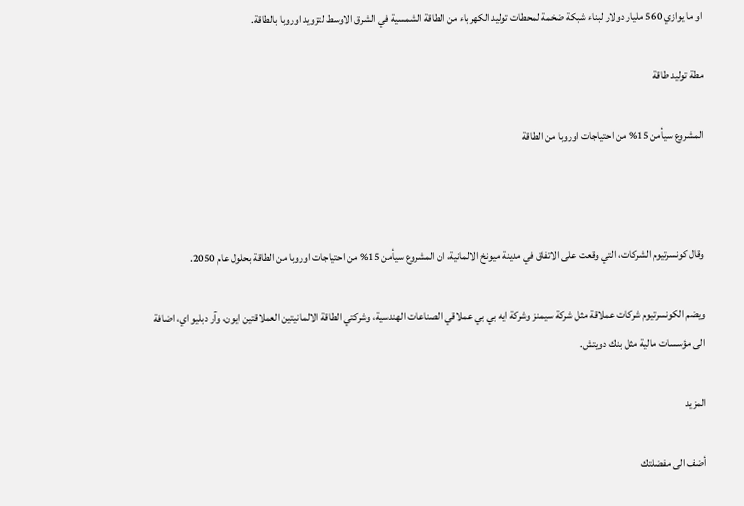او ما يوازي 560 مليار دولار لبناء شبكة ضخمة لمحطات توليد الكهرباء من الطاقة الشمسية في الشرق الاوسط لتزويد اوروبا بالطاقة.

مطة توليد طاقة

المشروع سيأمن 15% من احتياجات اوروبا من الطاقة



وقال كونسرتيوم الشركات، التي وقعت على الاتفاق في مدينة ميونخ الالمانية، ان المشروع سيأمن 15% من احتياجات اوروبا من الطاقة بحلول عام 2050.

ويضم الكونسرتيوم شركات عملاقة مثل شركة سيمنز وشركة ايه بي بي عملاقي الصناعات الهندسية، وشركتي الطاقة الالمانيتين العملاقتين ايون، وآر دبليو اي، اضافة الى مؤسسات مالية مثل بنك دويتش.

المزيد

أضف الى مفضلتك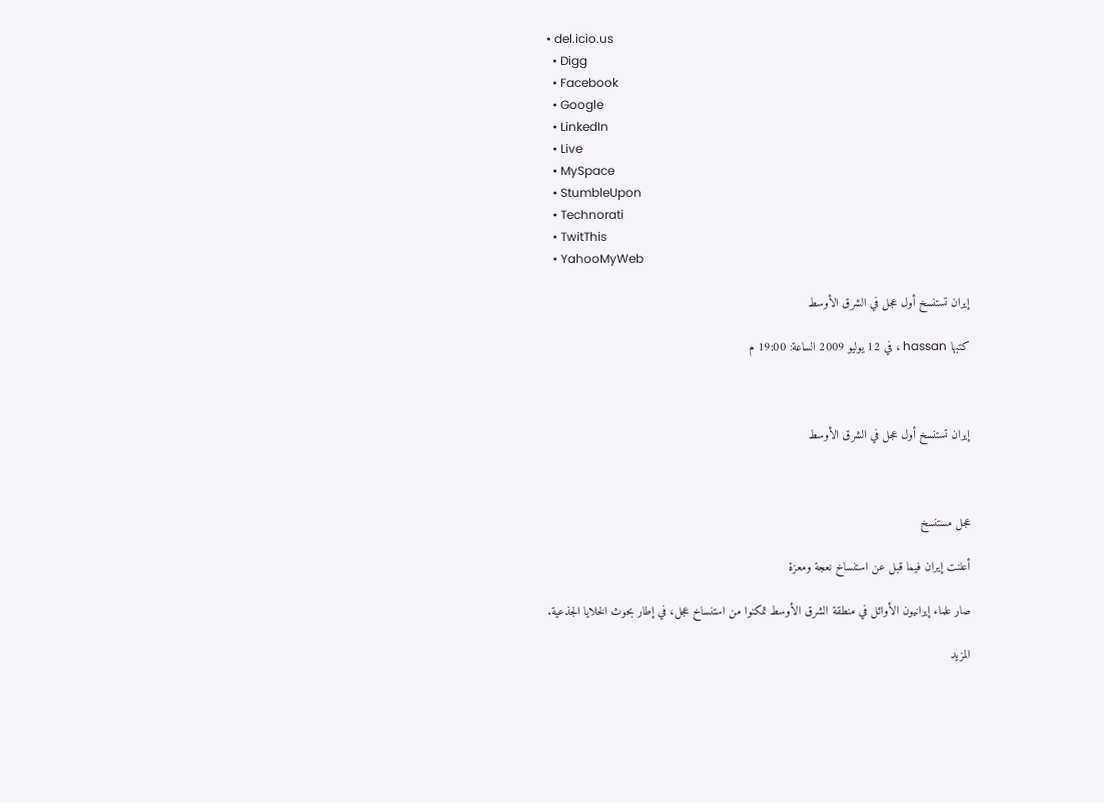• del.icio.us
  • Digg
  • Facebook
  • Google
  • LinkedIn
  • Live
  • MySpace
  • StumbleUpon
  • Technorati
  • TwitThis
  • YahooMyWeb

إيران تستنسخ أول عجل في الشرق الأوسط

كتبها hassan ، في 12 يوليو 2009 الساعة: 19:00 م



إيران تستنسخ أول عجل في الشرق الأوسط



عجل مستنسخ

أعلنت إيران فيما قبل عن استنساخ نعجة ومعزة

صار علماء إيرانيون الأوائل في منطقة الشرق الأوسط تمكنوا من استنساخ عجل، في إطار بحوث الخلايا الجذعية.

المزيد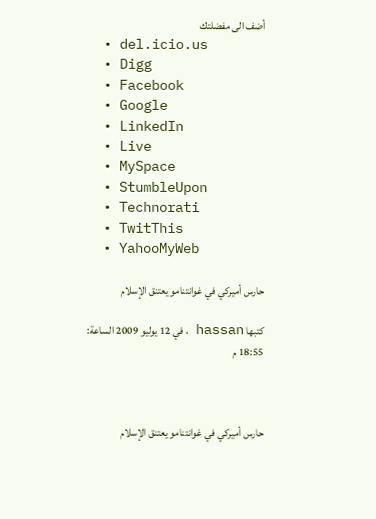أضف الى مفضلتك
  • del.icio.us
  • Digg
  • Facebook
  • Google
  • LinkedIn
  • Live
  • MySpace
  • StumbleUpon
  • Technorati
  • TwitThis
  • YahooMyWeb

حارس أميركي في غوانتنامو يعتنق الإسلام

كتبها hassan ، في 12 يوليو 2009 الساعة: 18:55 م



حارس أميركي في غوانتنامو يعتنق الإسلام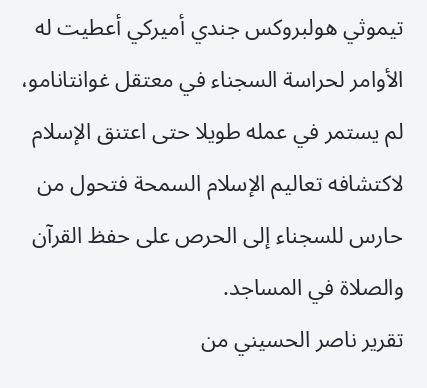تيموثي هولبروكس جندي أميركي أعطيت له الأوامر لحراسة السجناء في معتقل غوانتانامو، لم يستمر في عمله طويلا حتى اعتنق الإسلام لاكتشافه تعاليم الإسلام السمحة فتحول من حارس للسجناء إلى الحرص على حفظ القرآن والصلاة في المساجد.
تقرير ناصر الحسيني من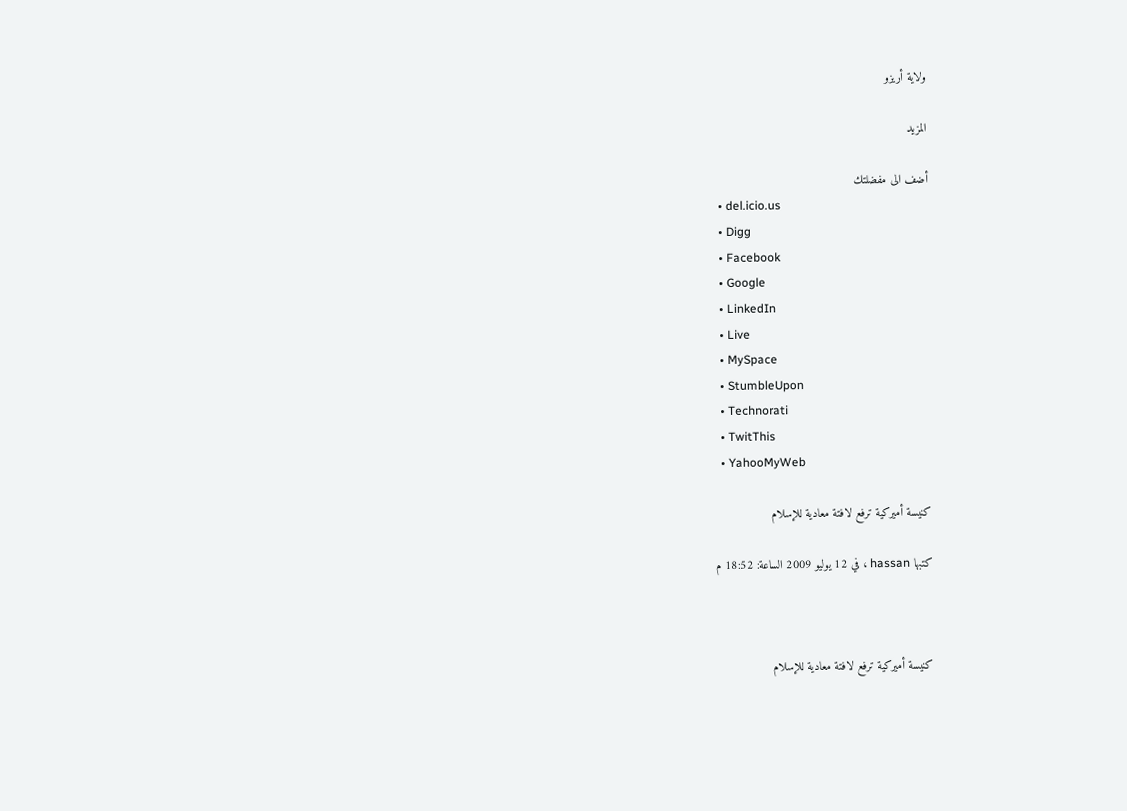ولاية أريزو

المزيد

أضف الى مفضلتك
  • del.icio.us
  • Digg
  • Facebook
  • Google
  • LinkedIn
  • Live
  • MySpace
  • StumbleUpon
  • Technorati
  • TwitThis
  • YahooMyWeb

كنيسة أميركية ترفع لافتة معادية للإسلام

كتبها hassan ، في 12 يوليو 2009 الساعة: 18:52 م



كنيسة أميركية ترفع لافتة معادية للإسلام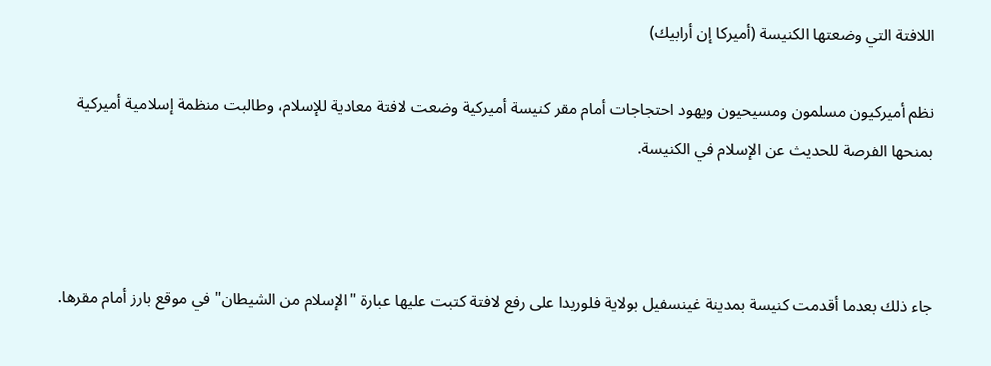اللافتة التي وضعتها الكنيسة (أميركا إن أرابيك)

نظم أميركيون مسلمون ومسيحيون ويهود احتجاجات أمام مقر كنيسة أميركية وضعت لافتة معادية للإسلام، وطالبت منظمة إسلامية أميركية بمنحها الفرصة للحديث عن الإسلام في الكنيسة.



جاء ذلك بعدما أقدمت كنيسة بمدينة غينسفيل بولاية فلوريدا على رفع لافتة كتبت عليها عبارة "الإسلام من الشيطان" في موقع بارز أمام مقرها.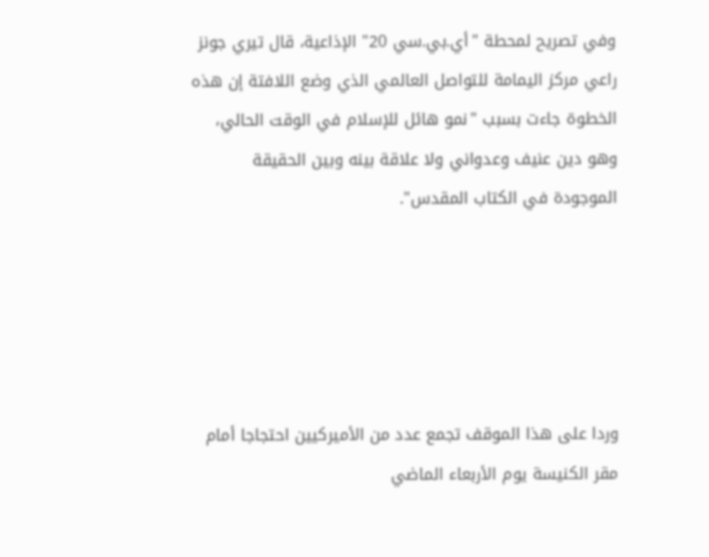وفي تصريح لمحطة "أي.بي.سي 20" الإذاعية، قال تيري جونز راعي مركز اليمامة للتواصل العالمي الذي وضع اللافتة إن هذه الخطوة جاءت بسبب "نمو هائل للإسلام في الوقت الحالي، وهو دين عنيف وعدواني ولا علاقة بينه وبين الحقيقة الموجودة في الكتاب المقدس".





وردا على هذا الموقف تجمع عدد من الأميركيين احتجاجا أمام مقر الكنيسة يوم الأربعاء الماضي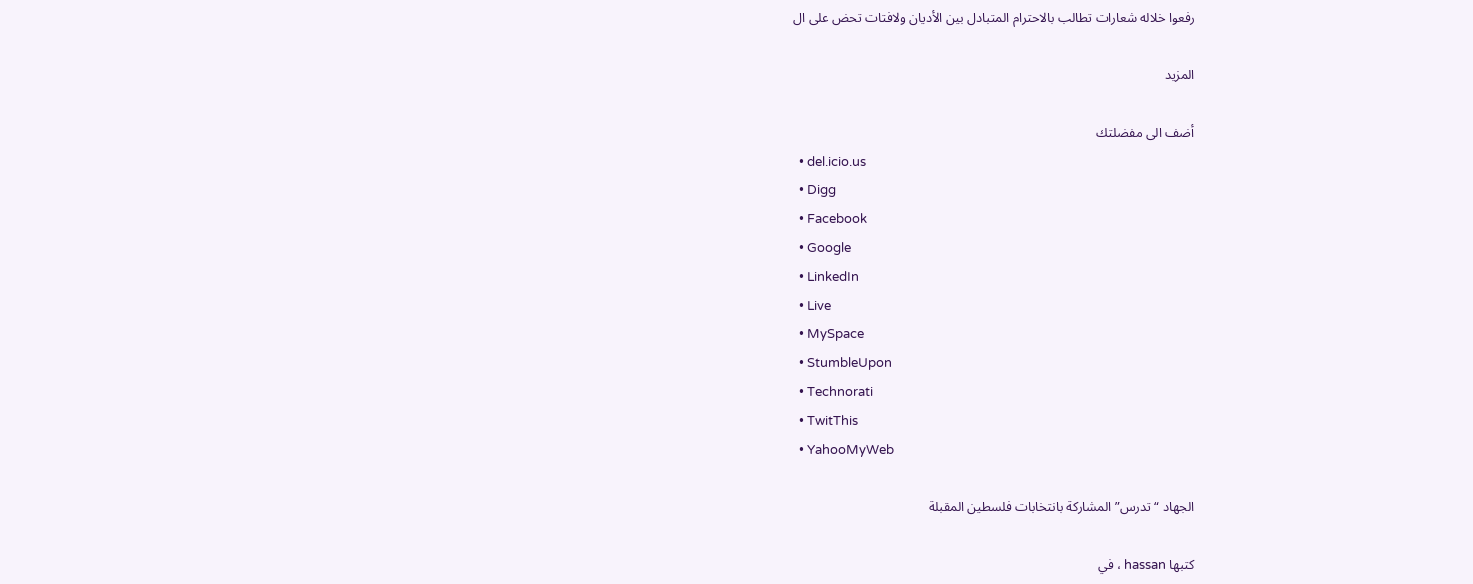رفعوا خلاله شعارات تطالب بالاحترام المتبادل بين الأديان ولافتات تحض على ال

المزيد

أضف الى مفضلتك
  • del.icio.us
  • Digg
  • Facebook
  • Google
  • LinkedIn
  • Live
  • MySpace
  • StumbleUpon
  • Technorati
  • TwitThis
  • YahooMyWeb

الجهاد “تدرس” المشاركة بانتخابات فلسطين المقبلة

كتبها hassan ، في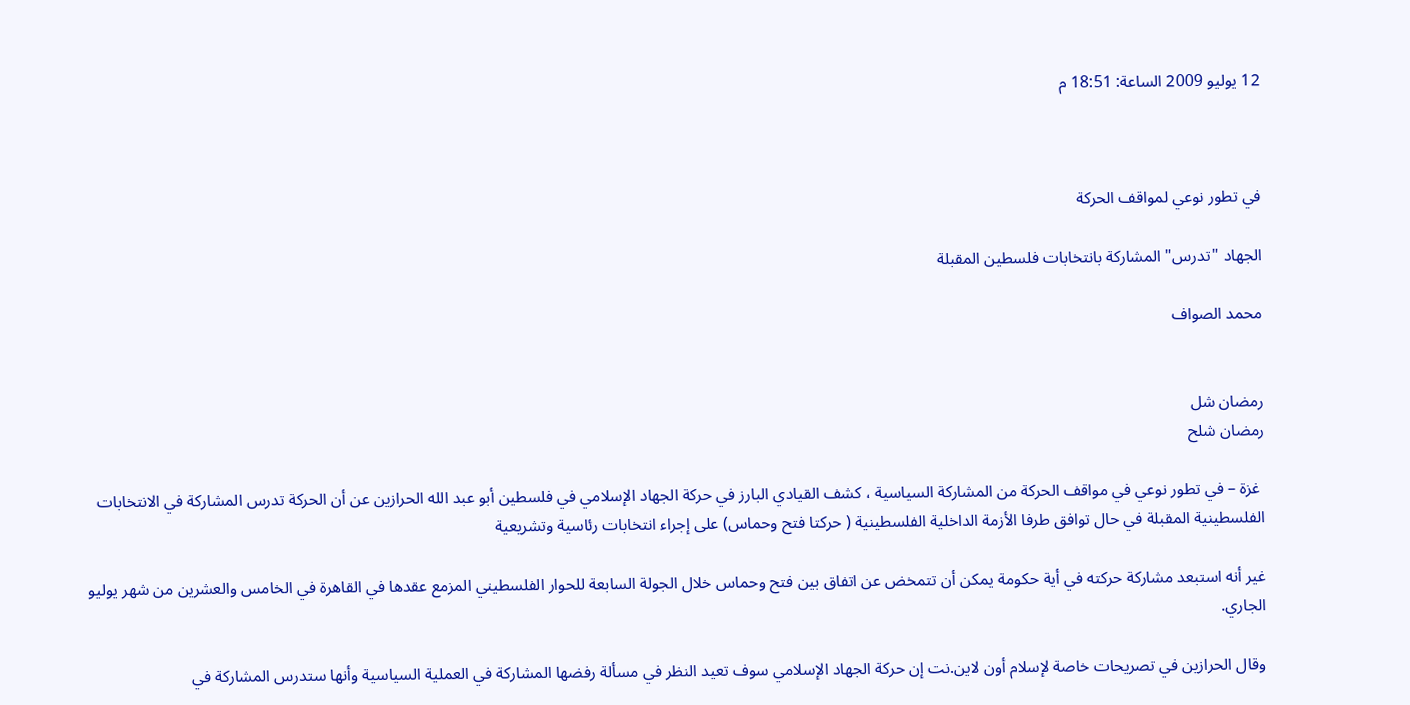12 يوليو 2009 الساعة: 18:51 م



في تطور نوعي لمواقف الحركة

الجهاد "تدرس" المشاركة بانتخابات فلسطين المقبلة

محمد الصواف


رمضان شل
رمضان شلح

 غزة – في تطور نوعي في مواقف الحركة من المشاركة السياسية ، كشف القيادي البارز في حركة الجهاد الإسلامي في فلسطين أبو عبد الله الحرازين عن أن الحركة تدرس المشاركة في الانتخابات الفلسطينية المقبلة في حال توافق طرفا الأزمة الداخلية الفلسطينية ( حركتا فتح وحماس) على إجراء انتخابات رئاسية وتشريعية

غير أنه استبعد مشاركة حركته في أية حكومة يمكن أن تتمخض عن اتفاق بين فتح وحماس خلال الجولة السابعة للحوار الفلسطيني المزمع عقدها في القاهرة في الخامس والعشرين من شهر يوليو الجاري.

وقال الحرازين في تصريحات خاصة لإسلام أون لاين.نت إن حركة الجهاد الإسلامي سوف تعيد النظر في مسألة رفضها المشاركة في العملية السياسية وأنها ستدرس المشاركة في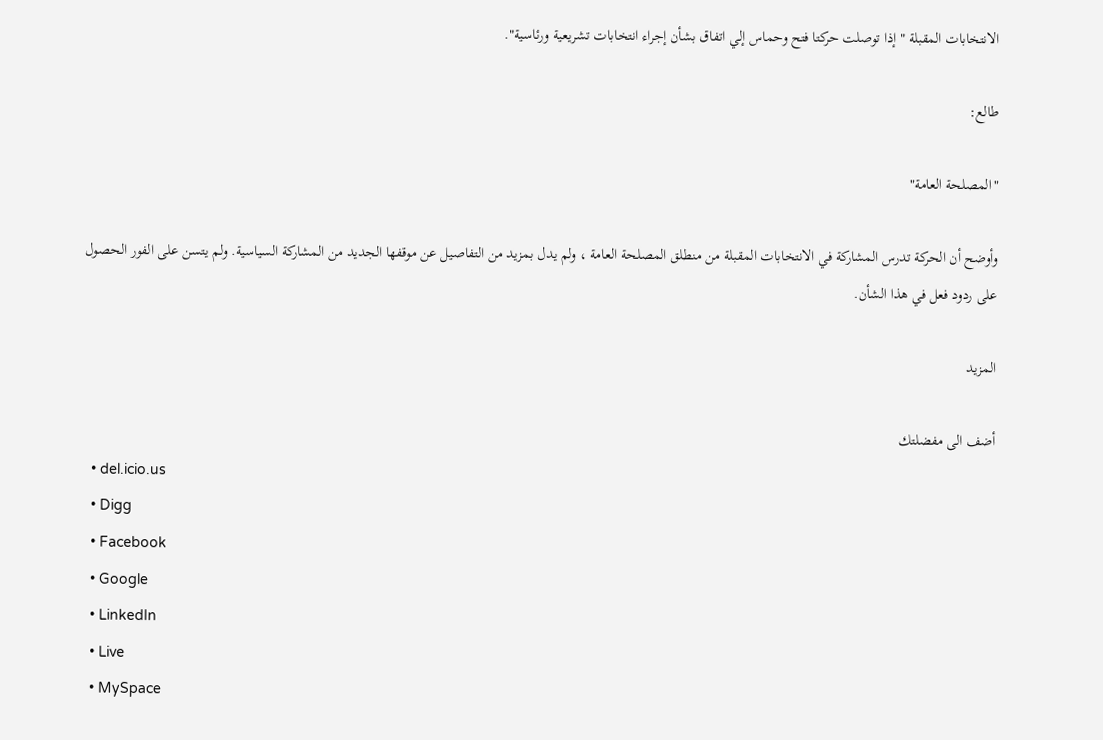الانتخابات المقبلة " إذا توصلت حركتا فتح وحماس إلي اتفاق بشأن إجراء انتخابات تشريعية ورئاسية".

طالع:

"المصلحة العامة"

وأوضح أن الحركة تدرس المشاركة في الانتخابات المقبلة من منطلق المصلحة العامة ، ولم يدل بمزيد من التفاصيل عن موقفها الجديد من المشاركة السياسية. ولم يتسن على الفور الحصول على ردود فعل في هذا الشأن.

المزيد

أضف الى مفضلتك
  • del.icio.us
  • Digg
  • Facebook
  • Google
  • LinkedIn
  • Live
  • MySpace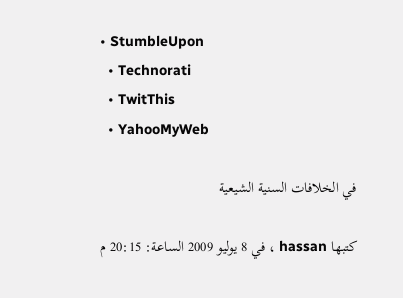• StumbleUpon
  • Technorati
  • TwitThis
  • YahooMyWeb

في الخلافات السنية الشيعية

كتبها hassan ، في 8 يوليو 2009 الساعة: 20:15 م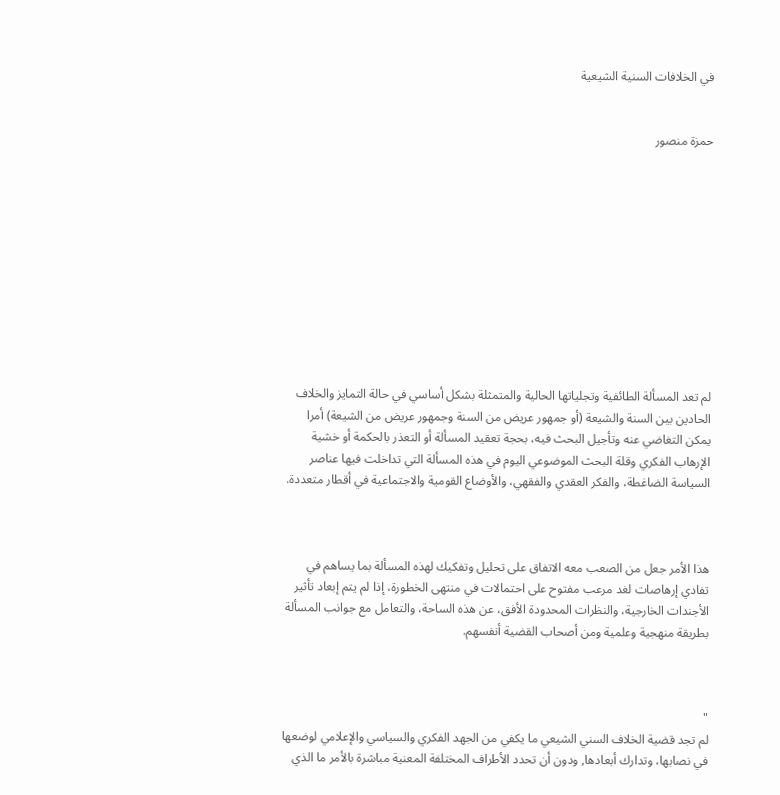في الخلافات السنية الشيعية


حمزة منصور











لم تعد المسألة الطائفية وتجلياتها الحالية والمتمثلة بشكل أساسي في حالة التمايز والخلاف الحادين بين السنة والشيعة (أو جمهور عريض من السنة وجمهور عريض من الشيعة) أمرا يمكن التغاضي عنه وتأجيل البحث فيه، بحجة تعقيد المسألة أو التعذر بالحكمة أو خشية الإرهاب الفكري وقلة البحث الموضوعي اليوم في هذه المسألة التي تداخلت فيها عناصر السياسة الضاغطة، والفكر العقدي والفقهي، والأوضاع القومية والاجتماعية في أقطار متعددة.



هذا الأمر جعل من الصعب معه الاتفاق على تحليل وتفكيك لهذه المسألة بما يساهم في تفادي إرهاصات لغد مرعب مفتوح على احتمالات في منتهى الخطورة، إذا لم يتم إبعاد تأثير الأجندات الخارجية، والنظرات المحدودة الأفق، عن هذه الساحة، والتعامل مع جوانب المسألة بطريقة منهجية وعلمية ومن أصحاب القضية أنفسهم.



"
لم تجد قضية الخلاف السني الشيعي ما يكفي من الجهد الفكري والسياسي والإعلامي لوضعها في نصابها، وتدارك أبعادها, ودون أن تحدد الأطراف المختلفة المعنية مباشرة بالأمر ما الذي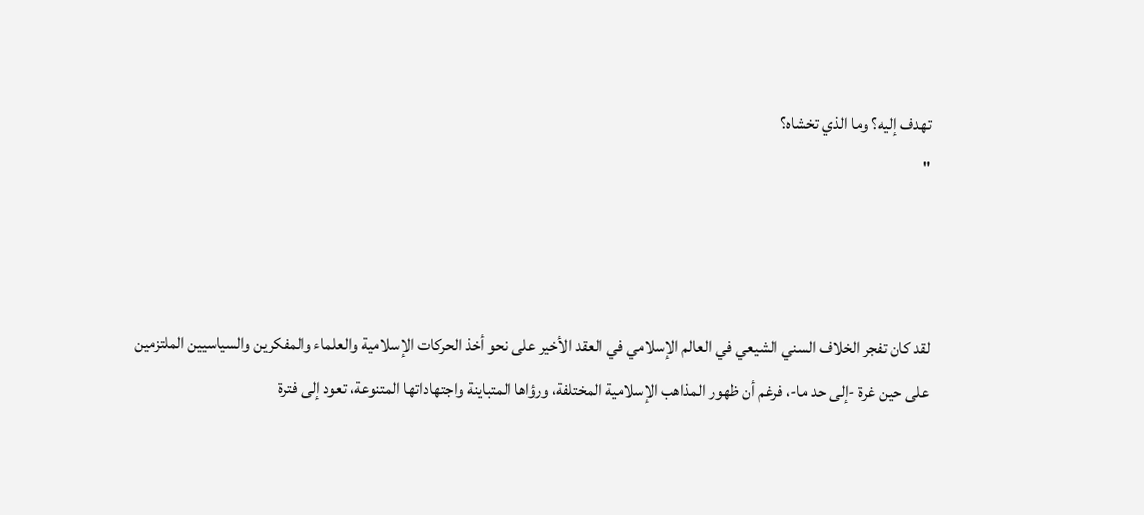تهدف إليه؟ وما الذي تخشاه؟
"



لقد كان تفجر الخلاف السني الشيعي في العالم الإسلامي في العقد الأخير على نحو أخذ الحركات الإسلامية والعلماء والمفكرين والسياسيين الملتزمين على حين غرة -إلى حد ما-، فرغم أن ظهور المذاهب الإسلامية المختلفة، ورؤاها المتباينة واجتهاداتها المتنوعة، تعود إلى فترة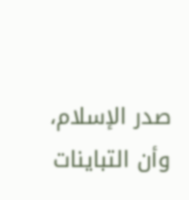صدر الإسلام، وأن التباينات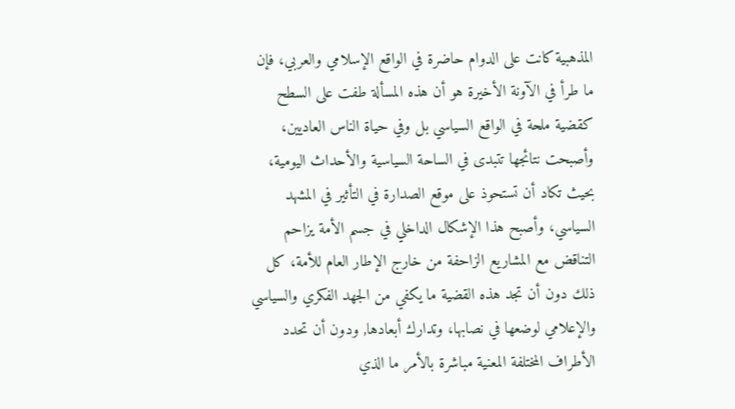المذهبية كانت على الدوام حاضرة في الواقع الإسلامي والعربي، فإن ما طرأ في الآونة الأخيرة هو أن هذه المسألة طفت على السطح كقضية ملحة في الواقع السياسي بل وفي حياة الناس العاديين، وأصبحت نتائجها تتبدى في الساحة السياسية والأحداث اليومية، بحيث تكاد أن تستحوذ على موقع الصدارة في التأثير في المشهد السياسي، وأصبح هذا الإشكال الداخلي في جسم الأمة يزاحم التناقض مع المشاريع الزاحفة من خارج الإطار العام للأمة، كل ذلك دون أن تجد هذه القضية ما يكفي من الجهد الفكري والسياسي والإعلامي لوضعها في نصابها، وتدارك أبعادها, ودون أن تحدد الأطراف المختلفة المعنية مباشرة بالأمر ما الذي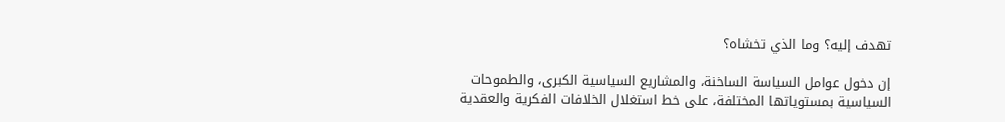تهدف إليه؟ وما الذي تخشاه؟

إن دخول عوامل السياسة الساخنة، والمشاريع السياسية الكبرى، والطموحات السياسية بمستوياتها المختلفة، على خط استغلال الخلافات الفكرية والعقدية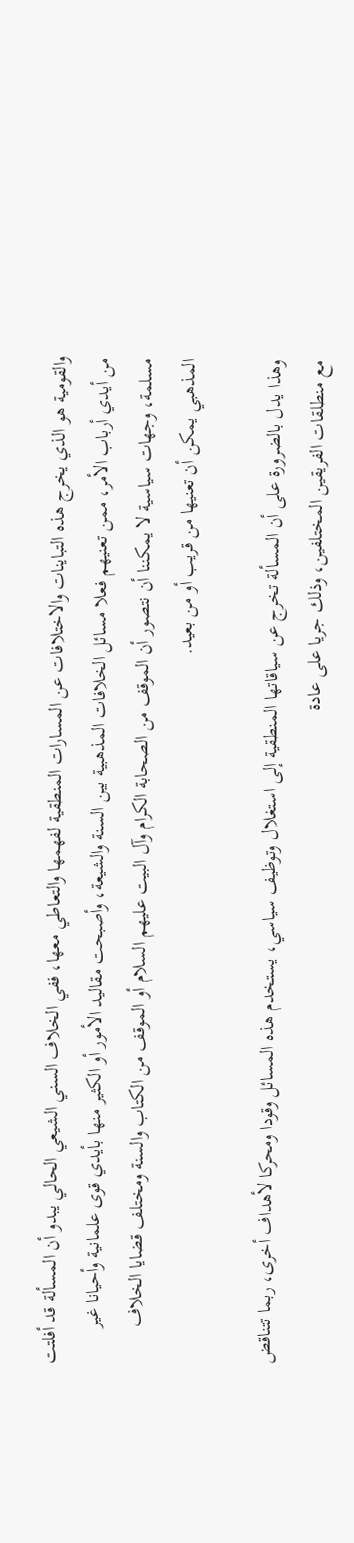والقومية هو الذي يخرج هذه التباينات والاختلافات عن المسارات المنطقية لفهمها والتعاطي معها، ففي الخلاف السني الشيعي الحالي يبدو أن المسألة قد أفلتت من أيدي أرباب الأمر، ممن تعنيهم فعلا مسائل الخلافات المذهبية بين السنة والشيعة، وأصبحت مقاليد الأمور أو الكثير منها بأيدي قوى علمانية وأحيانا غير مسلمة، وجهات سياسية لا يمكننا أن نتصور أن الموقف من الصحابة الكرام وآل البيت عليهم السلام أو الموقف من الكتاب والسنة ومختلف قضايا الخلاف المذهبي يمكن أن تعنيها من قريب أو من بعيد.

وهذا يدل بالضرورة على أن المسألة تخرج عن سياقاتها المنطقية إلى استغلال وتوظيف سياسي، يستخدم هذه المسائل وقودا ومحركا لأهداف أخرى، ربما تتناقض مع منطلقات الفريقين المختلفين، وذلك جريا على عادة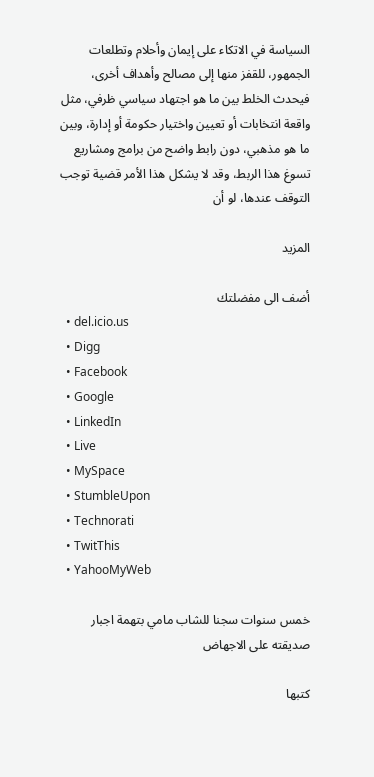السياسة في الاتكاء على إيمان وأحلام وتطلعات الجمهور، للقفز منها إلى مصالح وأهداف أخرى، فيحدث الخلط بين ما هو اجتهاد سياسي ظرفي، مثل واقعة انتخابات أو تعيين واختيار حكومة أو إدارة، وبين ما هو مذهبي، دون رابط واضح من برامج ومشاريع تسوغ هذا الربط، وقد لا يشكل هذا الأمر قضية توجب التوقف عندها، لو أن

المزيد

أضف الى مفضلتك
  • del.icio.us
  • Digg
  • Facebook
  • Google
  • LinkedIn
  • Live
  • MySpace
  • StumbleUpon
  • Technorati
  • TwitThis
  • YahooMyWeb

خمس سنوات سجنا للشاب مامي بتهمة اجبار صديقته على الاجهاض

كتبها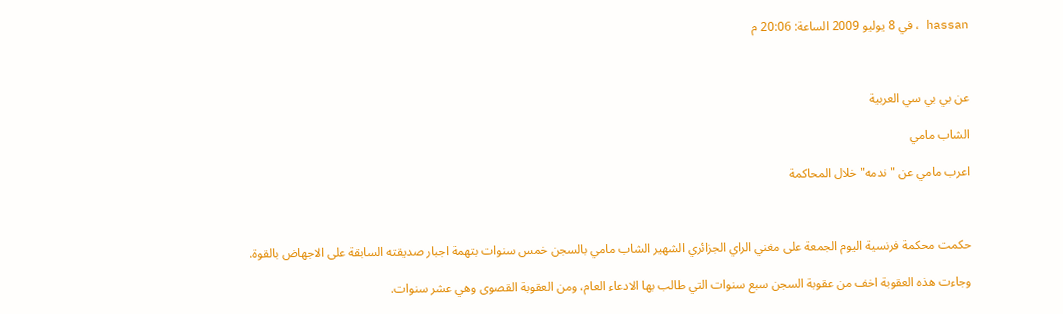hassan ، في 8 يوليو 2009 الساعة: 20:06 م



عن بي بي سي العربية

الشاب مامي

اعرب مامي عن "ندمه" خلال المحاكمة



حكمت محكمة فرنسية اليوم الجمعة على مغني الراي الجزائري الشهير الشاب مامي بالسجن خمس سنوات بتهمة اجبار صديقته السابقة على الاجهاض بالقوة.

وجاءت هذه العقوبة اخف من عقوبة السجن سبع سنوات التي طالب بها الادعاء العام، ومن العقوبة القصوى وهي عشر سنوات.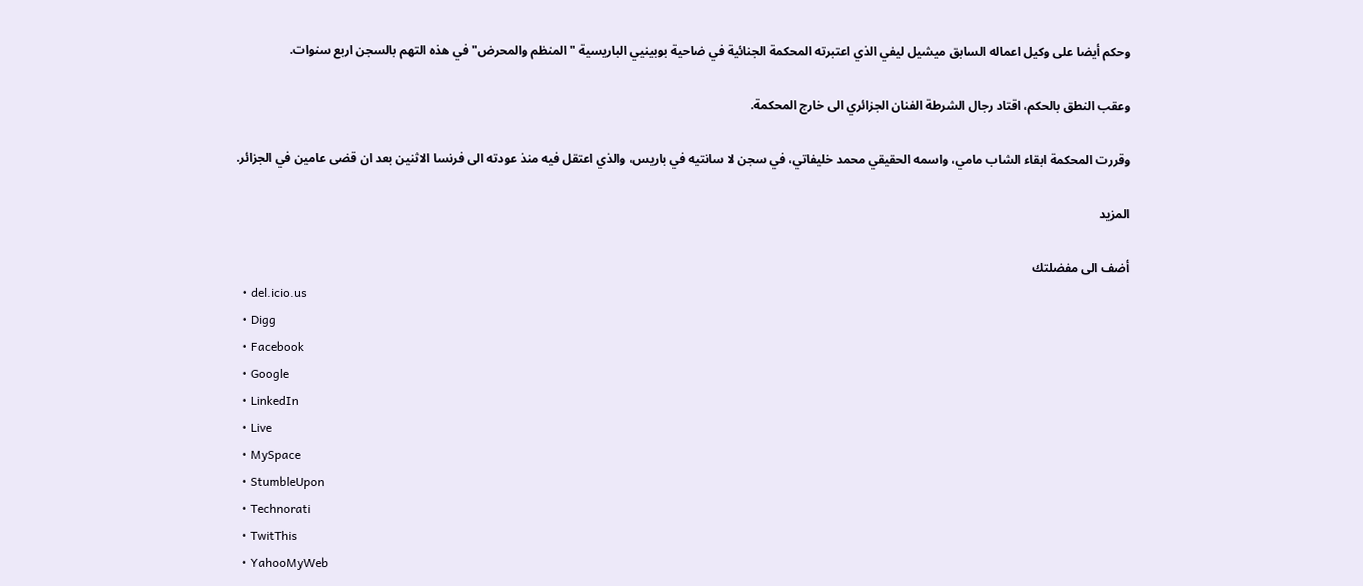وحكم أيضا على وكيل اعماله السابق ميشيل ليفي الذي اعتبرته المحكمة الجنائية في ضاحية بوبينيي الباريسية "المنظم والمحرض" في هذه التهم بالسجن اربع سنوات.

وعقب النطق بالحكم، اقتاد رجال الشرطة الفنان الجزائري الى خارج المحكمة.

وقررت المحكمة ابقاء الشاب مامي، واسمه الحقيقي محمد خليفاتي، في سجن لا سانتيه في باريس، والذي اعتقل فيه منذ عودته الى فرنسا الاثنين بعد ان قضى عامين في الجزائر.

المزيد

أضف الى مفضلتك
  • del.icio.us
  • Digg
  • Facebook
  • Google
  • LinkedIn
  • Live
  • MySpace
  • StumbleUpon
  • Technorati
  • TwitThis
  • YahooMyWeb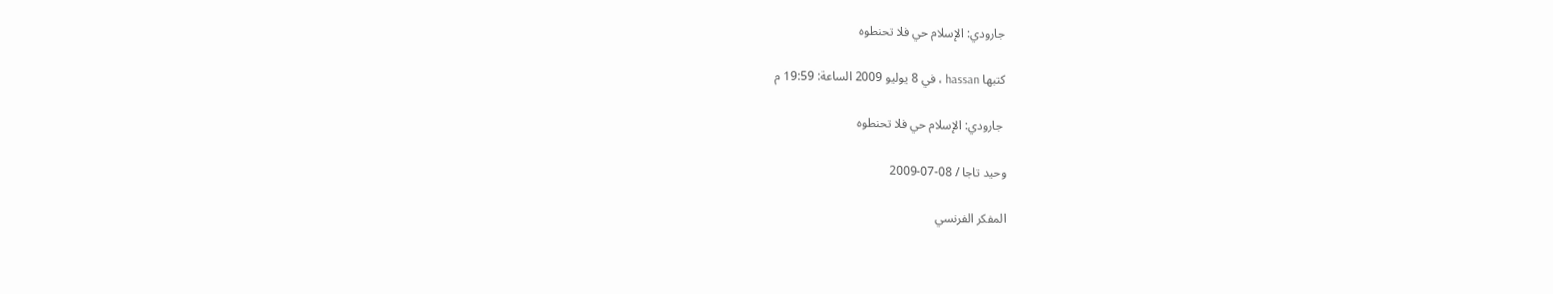جارودي: الإسلام حي فلا تحنطوه

كتبها hassan ، في 8 يوليو 2009 الساعة: 19:59 م

 جارودي: الإسلام حي فلا تحنطوه

وحيد تاجا / 08-07-2009

المفكر الفرنسي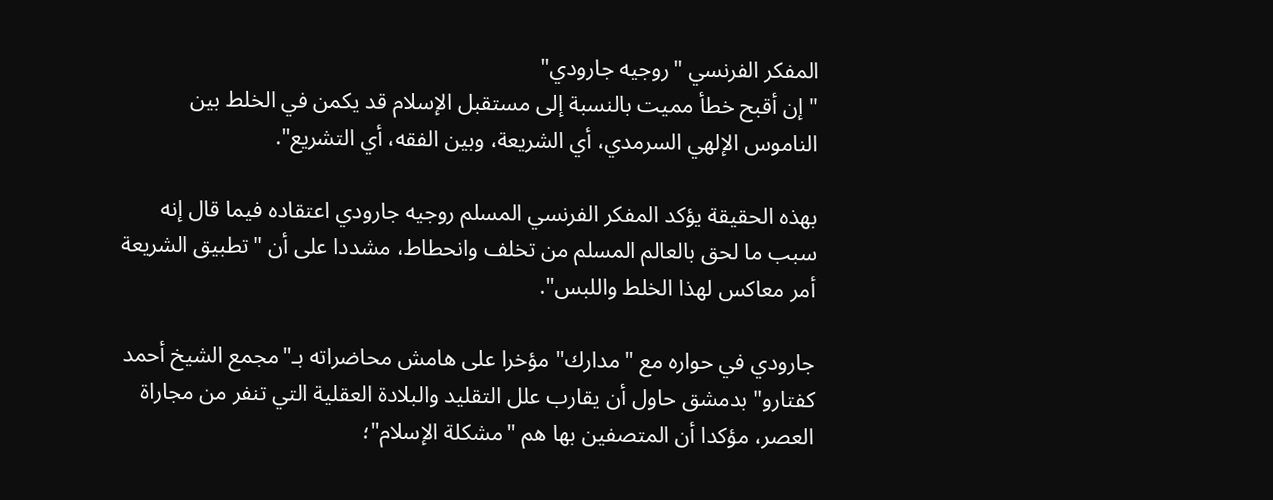المفكر الفرنسي "روجيه جارودي"
"إن أقبح خطأ مميت بالنسبة إلى مستقبل الإسلام قد يكمن في الخلط بين الناموس الإلهي السرمدي، أي الشريعة، وبين الفقه، أي التشريع".

بهذه الحقيقة يؤكد المفكر الفرنسي المسلم روجيه جارودي اعتقاده فيما قال إنه سبب ما لحق بالعالم المسلم من تخلف وانحطاط، مشددا على أن "تطبيق الشريعة أمر معاكس لهذا الخلط واللبس".

جارودي في حواره مع "مدارك" مؤخرا على هامش محاضراته بـ"مجمع الشيخ أحمد كفتارو" بدمشق حاول أن يقارب علل التقليد والبلادة العقلية التي تنفر من مجاراة العصر، مؤكدا أن المتصفين بها هم "مشكلة الإسلام"؛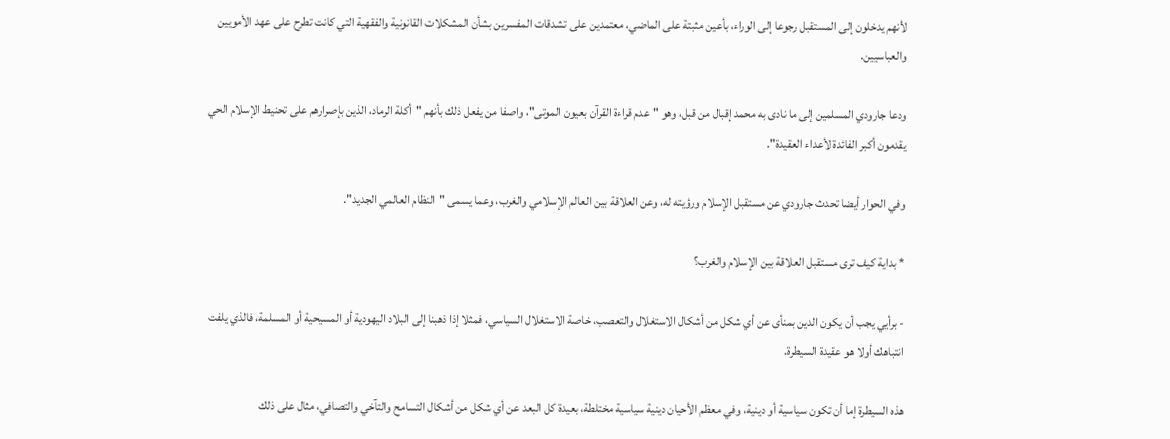لأنهم يدخلون إلى المستقبل رجوعا إلى الوراء، بأعين مثبتة على الماضي، معتمدين على تشدقات المفسرين بشأن المشكلات القانونية والفقهية التي كانت تطرح على عهد الأمويين والعباسيين.

ودعا جارودي المسلمين إلى ما نادى به محمد إقبال من قبل، وهو "عدم قراءة القرآن بعيون الموتى"، واصفا من يفعل ذلك بأنهم "أكلة الرماد، الذين بإصرارهم على تحنيط الإسلام الحي يقدمون أكبر الفائدة لأعداء العقيدة".

وفي الحوار أيضا تحدث جارودي عن مستقبل الإسلام ورؤيته له، وعن العلاقة بين العالم الإسلامي والغرب، وعما يسمى "النظام العالمي الجديد".

* بداية كيف ترى مستقبل العلاقة بين الإسلام والغرب؟

- برأيي يجب أن يكون الدين بمنأى عن أي شكل من أشكال الاستغلال والتعصب، خاصة الاستغلال السياسي، فمثلا إذا ذهبنا إلى البلاد اليهودية أو المسيحية أو المسلمة، فالذي يلفت انتباهك أولا هو عقيدة السيطرة.

هذه السيطرة إما أن تكون سياسية أو دينية، وفي معظم الأحيان دينية سياسية مختلطة، بعيدة كل البعد عن أي شكل من أشكال التسامح والتآخي والتصافي، مثال على ذلك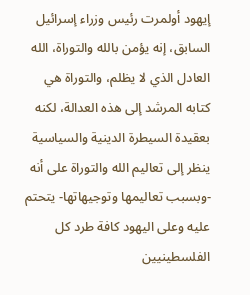إيهود أولمرت رئيس وزراء إسرائيل السابق، إنه يؤمن بالله والتوراة، الله العادل الذي لا يظلم، والتوراة هي كتابه المرشد إلى هذه العدالة، لكنه بعقيدة السيطرة الدينية والسياسية ينظر إلى تعاليم الله والتوراة على أنه -وبسبب تعاليمها وتوجيهاتها- يتحتم عليه وعلى اليهود كافة طرد كل الفلسطينيين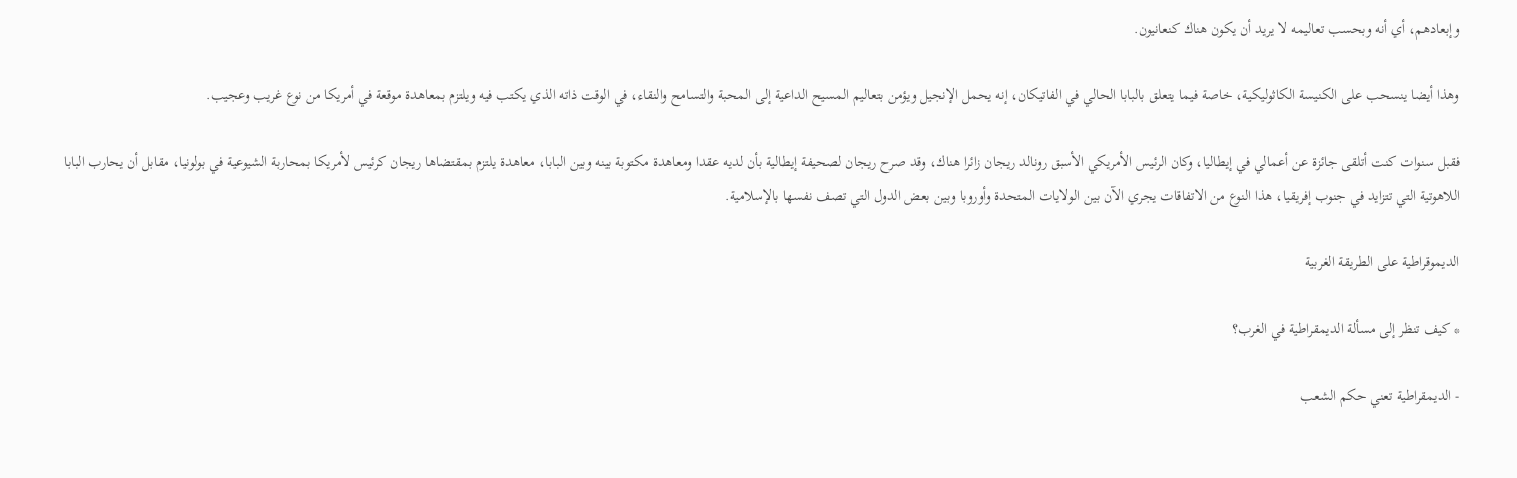وإبعادهم، أي أنه وبحسب تعاليمه لا يريد أن يكون هناك كنعانيون.

وهذا أيضا ينسحب على الكنيسة الكاثوليكية، خاصة فيما يتعلق بالبابا الحالي في الفاتيكان، إنه يحمل الإنجيل ويؤمن بتعاليم المسيح الداعية إلى المحبة والتسامح والنقاء، في الوقت ذاته الذي يكتب فيه ويلتزم بمعاهدة موقعة في أمريكا من نوع غريب وعجيب.

فقبل سنوات كنت أتلقى جائزة عن أعمالي في إيطاليا، وكان الرئيس الأمريكي الأسبق رونالد ريجان زائرا هناك، وقد صرح ريجان لصحيفة إيطالية بأن لديه عقدا ومعاهدة مكتوبة بينه وبين البابا، معاهدة يلتزم بمقتضاها ريجان كرئيس لأمريكا بمحاربة الشيوعية في بولونيا، مقابل أن يحارب البابا اللاهوتية التي تتزايد في جنوب إفريقيا، هذا النوع من الاتفاقات يجري الآن بين الولايات المتحدة وأوروبا وبين بعض الدول التي تصف نفسها بالإسلامية.

الديموقراطية على الطريقة الغربية

* كيف تنظر إلى مسألة الديمقراطية في الغرب؟

- الديمقراطية تعني حكم الشعب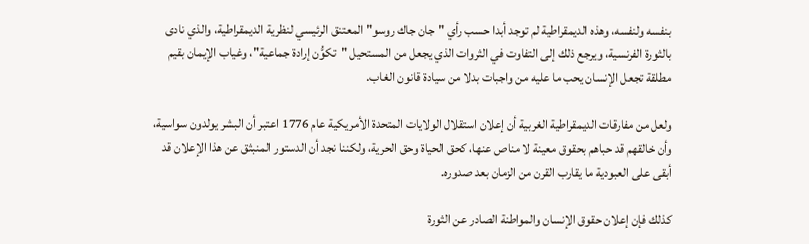بنفسه ولنفسه، وهذه الديمقراطية لم توجد أبدا حسب رأي "جان جاك روسو" المعتنق الرئيسي لنظرية الديمقراطية، والذي نادى بالثورة الفرنسية، ويرجع ذلك إلى التفاوت في الثروات الذي يجعل من المستحيل "تكوُّن إرادة جماعية"، وغياب الإيمان بقيم مطلقة تجعل الإنسان يحب ما عليه من واجبات بدلا من سيادة قانون الغاب.

ولعل من مفارقات الديمقراطية الغربية أن إعلان استقلال الولايات المتحدة الأمريكية عام 1776 اعتبر أن البشر يولدون سواسية، وأن خالقهم قد حباهم بحقوق معينة لا مناص عنها، كحق الحياة وحق الحرية، ولكننا نجد أن الدستور المنبثق عن هذا الإعلان قد أبقى على العبودية ما يقارب القرن من الزمان بعد صدوره.

كذلك فإن إعلان حقوق الإنسان والمواطنة الصادر عن الثورة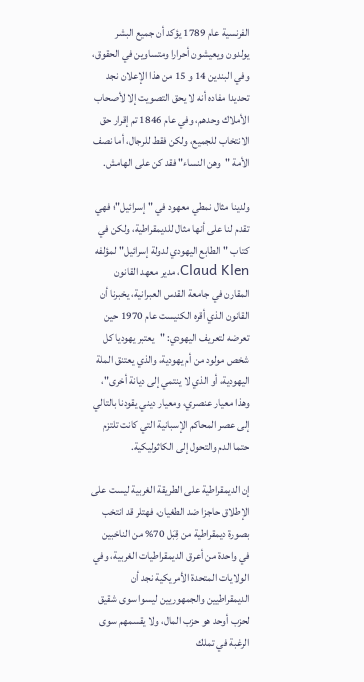الفرنسية عام 1789 يؤكد أن جميع البشر يولدون ويعيشون أحرارا ومتساوين في الحقوق، وفي البندين 14 و 15 من هذا الإعلان نجد تحديدا مفاده أنه لا يحق التصويت إلا لأصحاب الأملاك وحدهم، وفي عام 1846 تم إقرار حق الانتخاب للجميع، ولكن فقط للرجال، أما نصف الأمة "وهن النساء" فقد كن على الهامش.

ولدينا مثال نمطي معهود في "إسرائيل"؛ فهي تقدم لنا على أنها مثال للديمقراطية، ولكن في كتاب "الطابع اليهودي لدولة إسرائيل" لمؤلفه Claud Klen، مدير معهد القانون المقارن في جامعة القدس العبرانية، يخبرنا أن القانون الذي أقره الكنيست عام 1970 حين تعرضه لتعريف اليهودي: "يعتبر يهوديا كل شخص مولود من أم يهودية، والذي يعتنق الملة اليهودية، أو الذي لا ينتمي إلى ديانة أخرى"، وهذا معيار عنصري، ومعيار ديني يقودنا بالتالي إلى عصر المحاكم الإسبانية التي كانت تلتزم حتما الدم والتحول إلى الكاثوليكية.

إن الديمقراطية على الطريقة الغربية ليست على الإطلاق حاجزا ضد الطغيان، فهتلر قد انتخب بصورة ديمقراطية من قِبَل 70% من الناخبين في واحدة من أعرق الديمقراطيات الغربية، وفي الولايات المتحدة الأمريكية نجد أن الديمقراطيين والجمهوريين ليسوا سوى شقيق لحزب أوحد هو حزب المال، ولا يقسمهم سوى الرغبة في تملك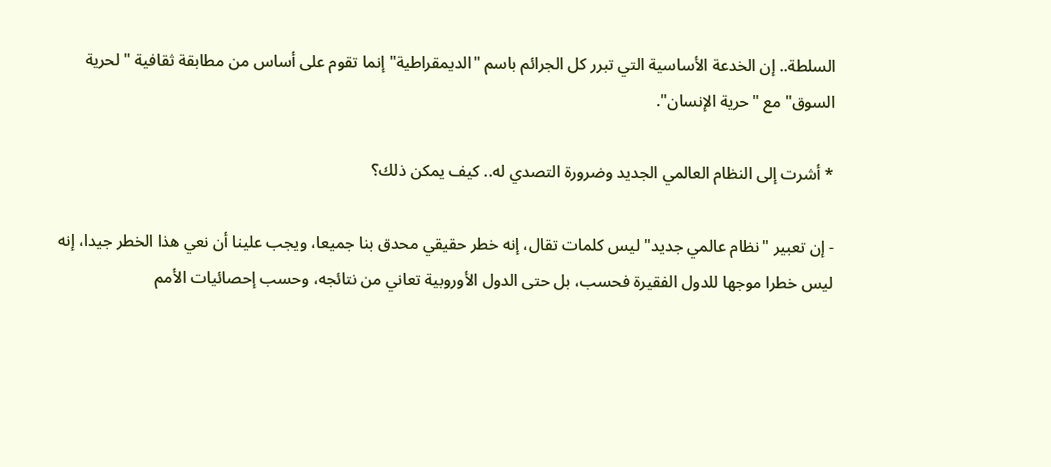السلطة.. إن الخدعة الأساسية التي تبرر كل الجرائم باسم "الديمقراطية" إنما تقوم على أساس من مطابقة ثقافية "لحرية السوق" مع "حرية الإنسان".

* أشرت إلى النظام العالمي الجديد وضرورة التصدي له.. كيف يمكن ذلك؟

- إن تعبير "نظام عالمي جديد" ليس كلمات تقال، إنه خطر حقيقي محدق بنا جميعا، ويجب علينا أن نعي هذا الخطر جيدا، إنه ليس خطرا موجها للدول الفقيرة فحسب، بل حتى الدول الأوروبية تعاني من نتائجه، وحسب إحصائيات الأمم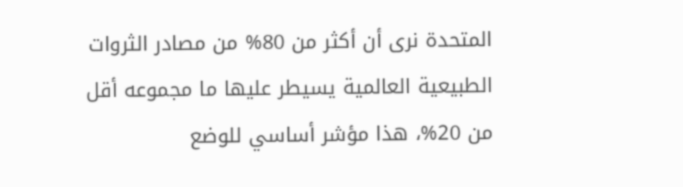المتحدة نرى أن أكثر من 80% من مصادر الثروات الطبيعية العالمية يسيطر عليها ما مجموعه أقل من 20%، هذا مؤشر أساسي للوضع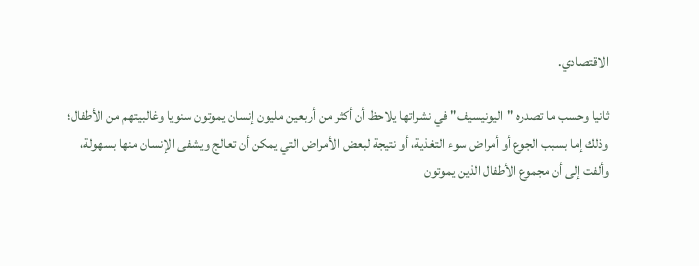الاقتصادي.

ثانيا وحسب ما تصدره "اليونيسيف" في نشراتها يلاحظ أن أكثر من أربعين مليون إنسان يموتون سنويا وغالبيتهم من الأطفال؛ وذلك إما بسبب الجوع أو أمراض سوء التغذية، أو نتيجة لبعض الأمراض التي يمكن أن تعالج ويشفى الإنسان منها بسهولة، وألفت إلى أن مجموع الأطفال الذين يموتون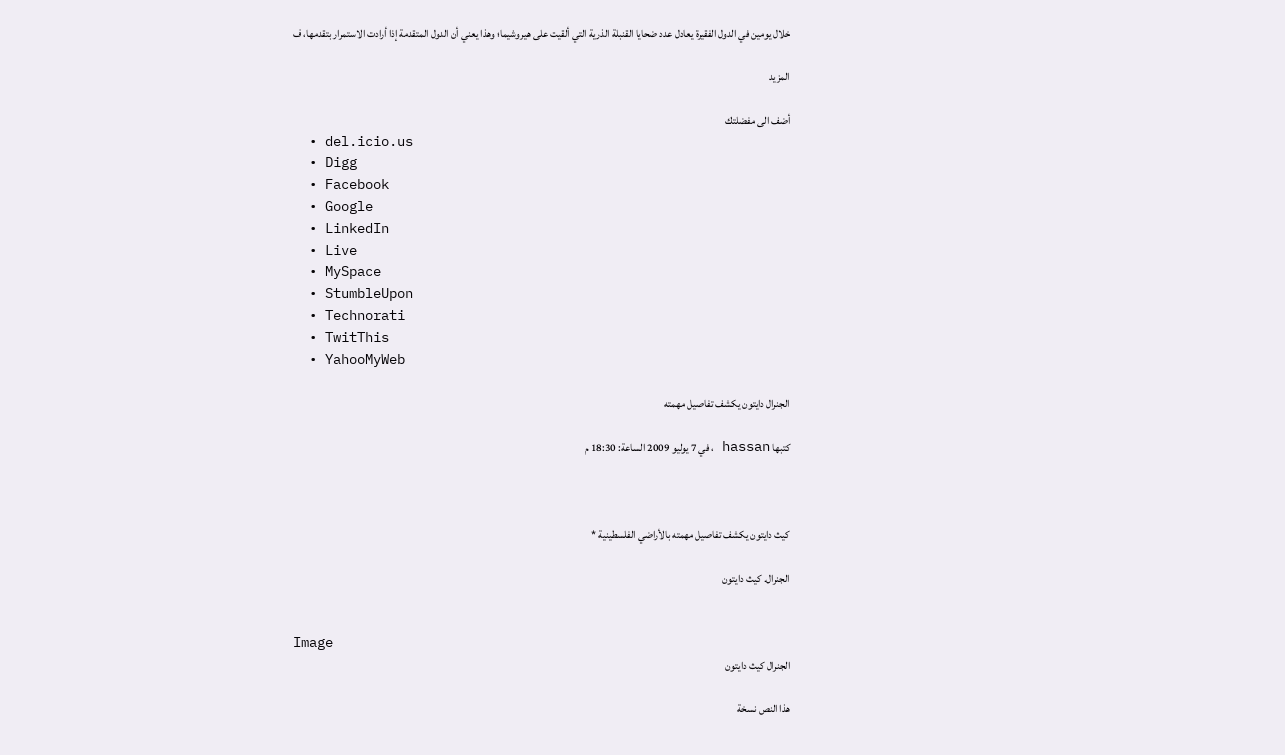خلال يومين في الدول الفقيرة يعادل عدد ضحايا القنبلة الذرية التي ألقيت على هيروشيما؛ وهذا يعني أن الدول المتقدمة إذا أرادت الاستمرار بتقدمها، ف

المزيد

أضف الى مفضلتك
  • del.icio.us
  • Digg
  • Facebook
  • Google
  • LinkedIn
  • Live
  • MySpace
  • StumbleUpon
  • Technorati
  • TwitThis
  • YahooMyWeb

الجنرال دايتون يكشف تفاصيل مهمته

كتبها hassan ، في 7 يوليو 2009 الساعة: 18:30 م



كيث دايتون يكشف تفاصيل مهمته بالأراضي الفلسطينية *

الجنرال. كيث دايتون


Image
الجنرال كيث دايتون

هذا النص نسخة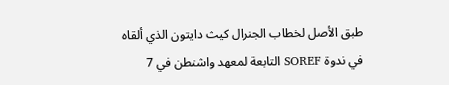طبق الأصل لخطاب الجنرال كيث دايتون الذي ألقاه في ندوة SOREF التابعة لمعهد واشنطن في 7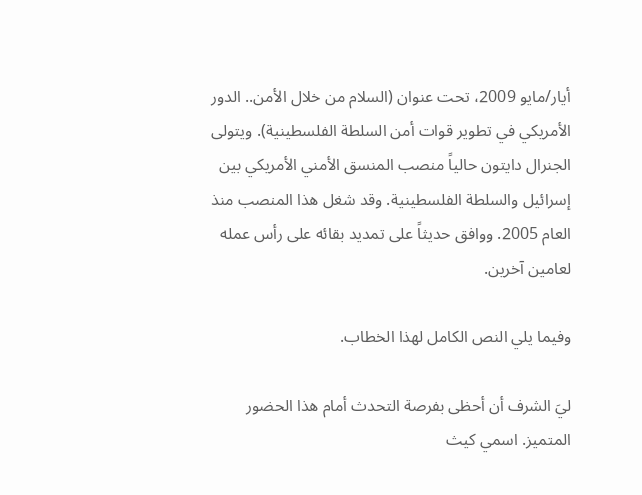أيار/مايو 2009، تحت عنوان (السلام من خلال الأمن.. الدور الأمريكي في تطوير قوات أمن السلطة الفلسطينية). ويتولى الجنرال دايتون حالياً منصب المنسق الأمني الأمريكي بين إسرائيل والسلطة الفلسطينية. وقد شغل هذا المنصب منذ العام 2005. ووافق حديثاً على تمديد بقائه على رأس عمله لعامين آخرين.

وفيما يلي النص الكامل لهذا الخطاب.

ليَ الشرف أن أحظى بفرصة التحدث أمام هذا الحضور المتميز. اسمي كيث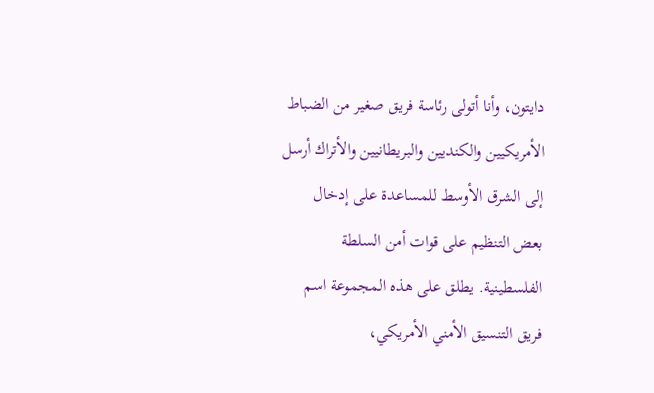دايتون، وأنا أتولى رئاسة فريق صغير من الضباط الأمريكيين والكنديين والبريطانيين والأتراك أرسل إلى الشرق الأوسط للمساعدة على إدخال  بعض التنظيم على قوات أمن السلطة الفلسطينية. يطلق على هذه المجموعة اسم فريق التنسيق الأمني الأمريكي،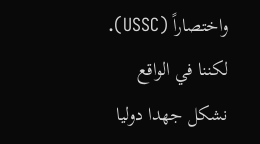واختصاراً (USSC). لكننا في الواقع نشكل جهدا دوليا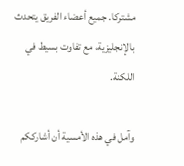مشتركا. جميع أعضاء الفريق يتحدث بالإنجليزية، مع تفاوت بسيط في اللكنة.

وآمل في هذه الأمسية أن أشارككم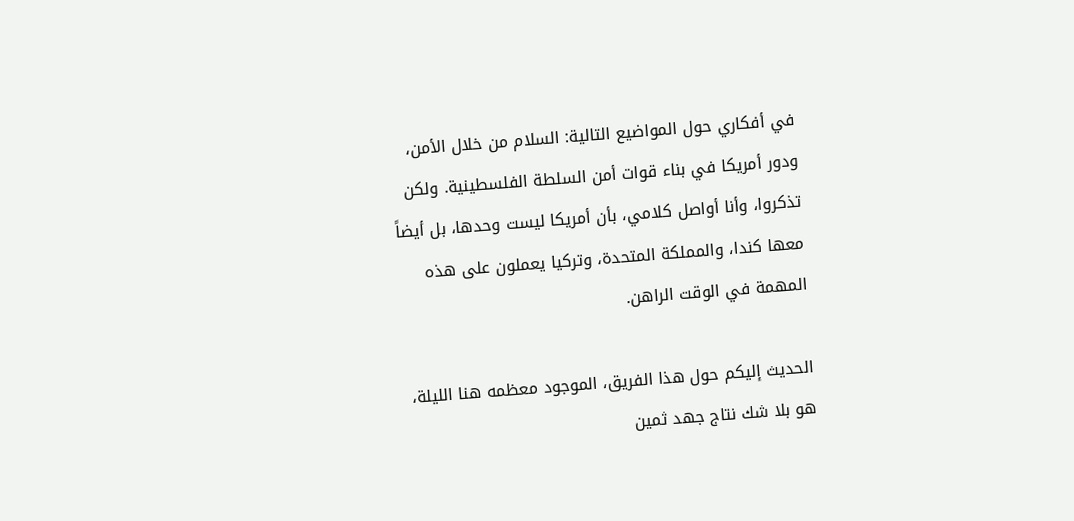في أفكاري حول المواضيع التالية: السلام من خلال الأمن، ودور أمريكا في بناء قوات أمن السلطة الفلسطينية. ولكن تذكروا، وأنا أواصل كلامي، بأن أمريكا ليست وحدها، بل أيضاً معها كندا، والمملكة المتحدة، وتركيا يعملون على هذه المهمة في الوقت الراهن.

الحديث إليكم حول هذا الفريق، الموجود معظمه هنا الليلة، هو بلا شك نتاج جهد ثمين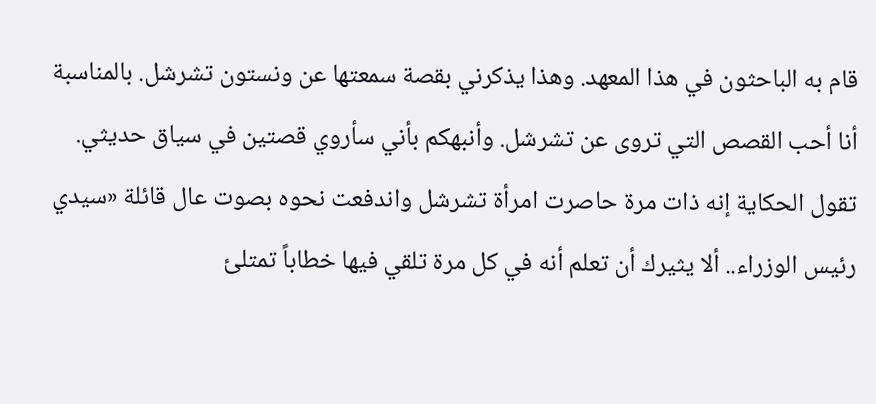قام به الباحثون في هذا المعهد. وهذا يذكرني بقصة سمعتها عن ونستون تشرشل. بالمناسبة أنا أحب القصص التي تروى عن تشرشل. وأنبهكم بأني سأروي قصتين في سياق حديثي. تقول الحكاية إنه ذات مرة حاصرت امرأة تشرشل واندفعت نحوه بصوت عال قائلة «سيدي رئيس الوزراء.. ألا يثيرك أن تعلم أنه في كل مرة تلقي فيها خطاباً تمتلئ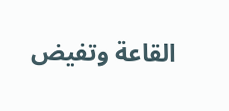القاعة وتفيض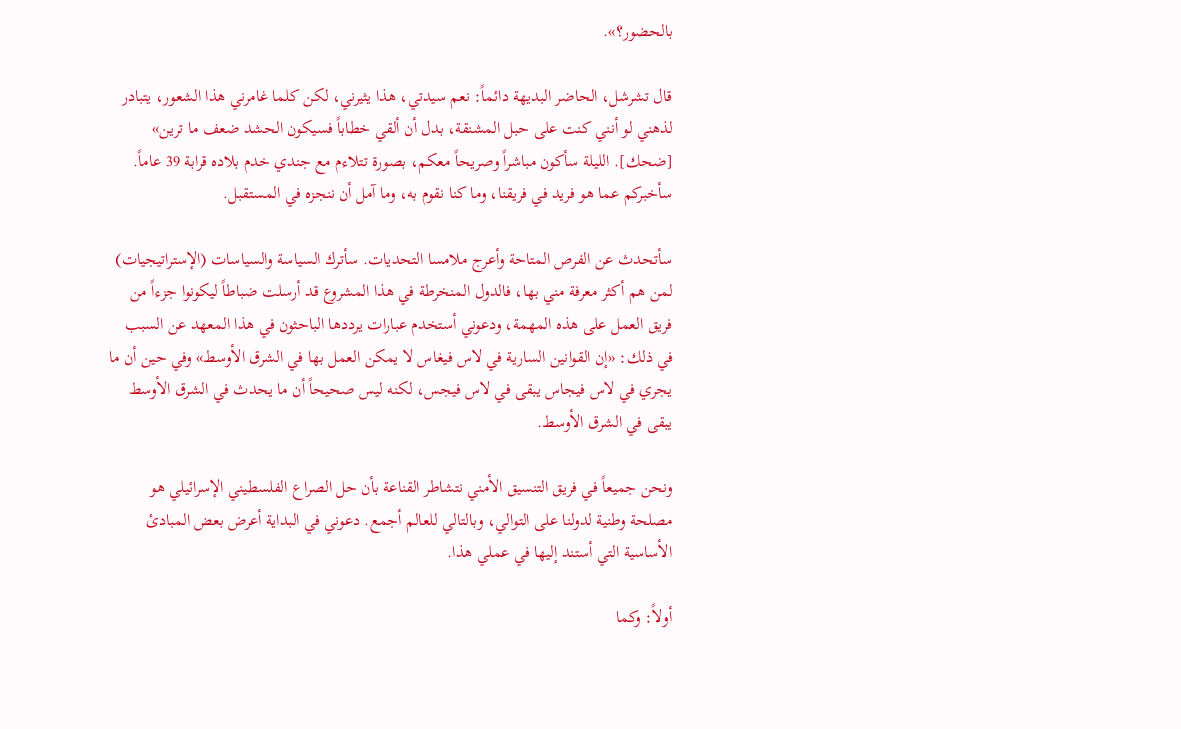بالحضور؟».

قال تشرشل، الحاضر البديهة دائماً: نعم سيدتي، هذا يثيرني، لكن كلما غامرني هذا الشعور، يتبادر لذهني لو أنني كنت على حبل المشنقة، بدل أن ألقي خطاباً فسيكون الحشد ضعف ما ترين» [ضحك]. الليلة سأكون مباشراً وصريحاً معكم، بصورة تتلاءم مع جندي خدم بلاده قرابة 39 عاماً. سأخبركم عما هو فريد في فريقنا، وما كنا نقوم به، وما آمل أن ننجزه في المستقبل.

سأتحدث عن الفرص المتاحة وأعرج ملامسا التحديات. سأترك السياسة والسياسات (الإستراتيجيات) لمن هم أكثر معرفة مني بها، فالدول المنخرطة في هذا المشروع قد أرسلت ضباطاً ليكونوا جزءاً من فريق العمل على هذه المهمة، ودعوني أستخدم عبارات يرددها الباحثون في هذا المعهد عن السبب في ذلك: «إن القوانين السارية في لاس فيغاس لا يمكن العمل بها في الشرق الأوسط» وفي حين أن ما يجري في لاس فيجاس يبقى في لاس فيجس، لكنه ليس صحيحاً أن ما يحدث في الشرق الأوسط يبقى في الشرق الأوسط.

ونحن جميعاً في فريق التنسيق الأمني نتشاطر القناعة بأن حل الصراع الفلسطيني الإسرائيلي هو  مصلحة وطنية لدولنا على التوالي، وبالتالي للعالم أجمع. دعوني في البداية أعرض بعض المبادئ الأساسية التي أستند إليها في عملي هذا.

أولاً: وكما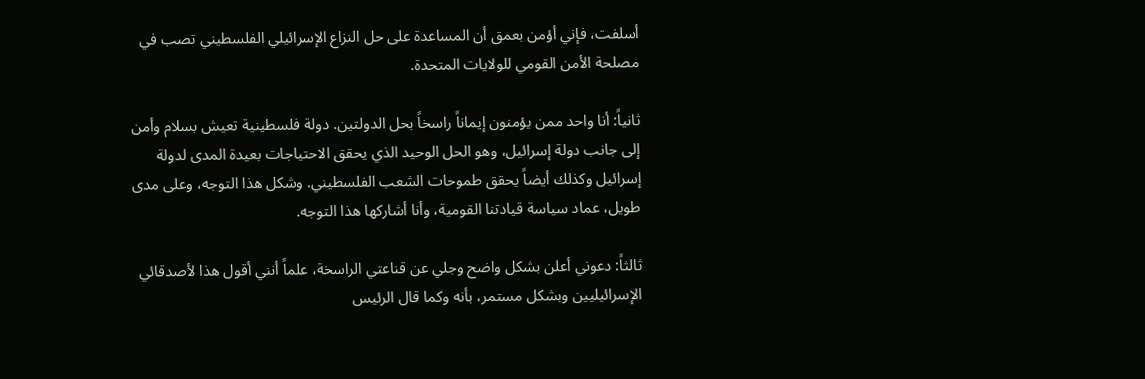أسلفت، فإني أؤمن بعمق أن المساعدة على حل النزاع الإسرائيلي الفلسطيني تصب في مصلحة الأمن القومي للولايات المتحدة.

ثانياً: أنا واحد ممن يؤمنون إيماناً راسخاً بحل الدولتين. دولة فلسطينية تعيش بسلام وأمن إلى جانب دولة إسرائيل، وهو الحل الوحيد الذي يحقق الاحتياجات بعيدة المدى لدولة إسرائيل وكذلك أيضاً يحقق طموحات الشعب الفلسطيني. وشكل هذا التوجه، وعلى مدى طويل، عماد سياسة قيادتنا القومية، وأنا أشاركها هذا التوجه.

ثالثاً: دعوني أعلن بشكل واضح وجلي عن قناعتي الراسخة، علماً أنني أقول هذا لأصدقائي الإسرائيليين وبشكل مستمر، بأنه وكما قال الرئيس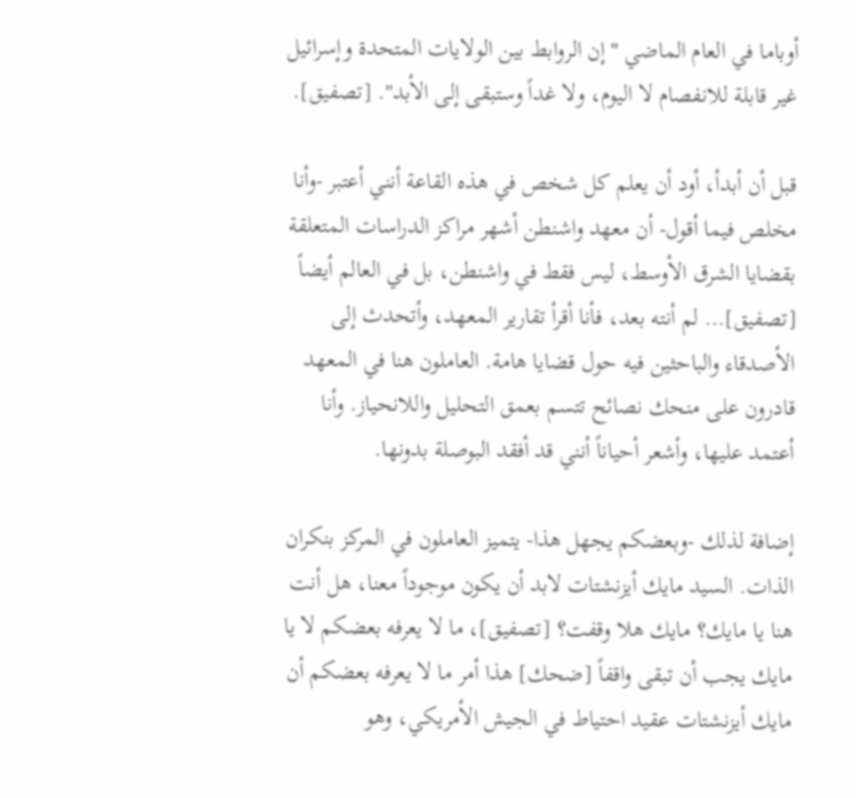أوباما في العام الماضي "إن الروابط بين الولايات المتحدة وإسرائيل غير قابلة للانفصام لا اليوم، ولا غداً وستبقى إلى الأبد". [تصفيق].

قبل أن أبدأ، أود أن يعلم كل شخص في هذه القاعة أنني أعتبر -وأنا مخلص فيما أقول- أن معهد واشنطن أشهر مراكز الدراسات المتعلقة بقضايا الشرق الأوسط، ليس فقط في واشنطن، بل في العالم أيضاً [تصفيق]… لم أنته بعد، فأنا أقرأ تقارير المعهد، وأتحدث إلى الأصدقاء والباحثين فيه حول قضايا هامة. العاملون هنا في المعهد قادرون على منحك نصائح تتسم بعمق التحليل واللانحياز. وأنا أعتمد عليها، وأشعر أحياناً أنني قد أفقد البوصلة بدونها.

إضافة لذلك -وبعضكم يجهل هذا- يتميز العاملون في المركز بنكران الذات. السيد مايك أيزنشتات لابد أن يكون موجوداً معنا، هل أنت هنا يا مايك؟ مايك هلا وقفت؟ [تصفيق]، ما لا يعرفه بعضكم لا يا مايك يجب أن تبقى واقفاً [ضحك] هذا أمر ما لا يعرفه بعضكم أن مايك أيزنشتات عقيد احتياط في الجيش الأمريكي، وهو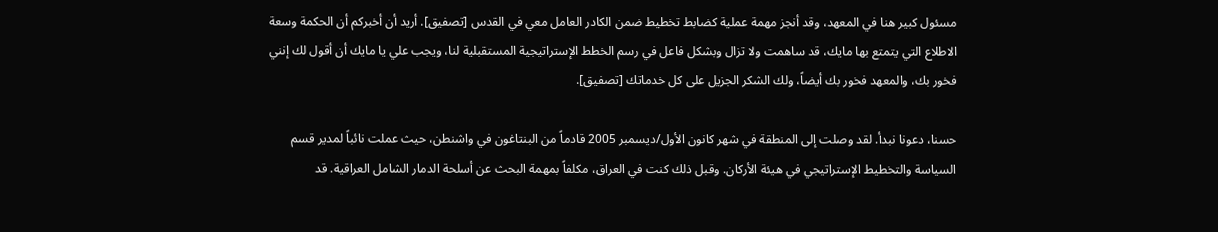مسئول كبير هنا في المعهد، وقد أنجز مهمة عملية كضابط تخطيط ضمن الكادر العامل معي في القدس [تصفيق]. أريد أن أخبركم أن الحكمة وسعة الاطلاع التي يتمتع بها مايك، قد ساهمت ولا تزال وبشكل فاعل في رسم الخطط الإستراتيجية المستقبلية لنا، ويجب علي يا مايك أن أقول لك إنني فخور بك، والمعهد فخور بك أيضاً، ولك الشكر الجزيل على كل خدماتك [تصفيق].

حسنا، دعونا نبدأ. لقد وصلت إلى المنطقة في شهر كانون الأول/ديسمبر 2005 قادماً من البنتاغون في واشنطن، حيث عملت نائباً لمدير قسم السياسة والتخطيط الإستراتيجي في هيئة الأركان. وقبل ذلك كنت في العراق، مكلفاً بمهمة البحث عن أسلحة الدمار الشامل العراقية. قد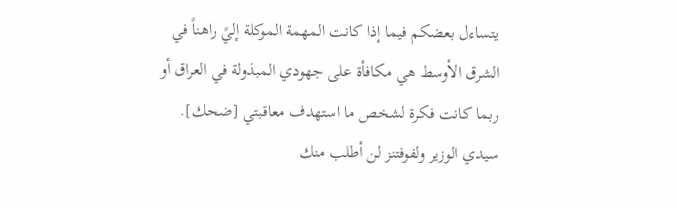يتساءل بعضكم فيما إذا كانت المهمة الموكلة إليً راهناً في الشرق الأوسط هي مكافأة على جهودي المبذولة في العراق أو ربما كانت فكرة لشخص ما استهدف معاقبتي [ضحك]. سيدي الوزير ولفوفتنز لن أطلب منك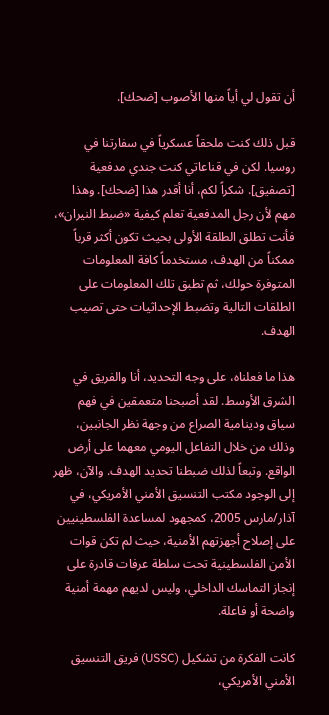أن تقول لي أياً منها الأصوب [ضحك].

قبل ذلك كنت ملحقاً عسكرياً في سفارتنا في روسيا. لكن في قناعاتي كنت جندي مدفعية [تصفيق]. شكراً لكم، أنا أقدر هذا [ضحك]. وهذا مهم لأن رجل المدفعية تعلم كيفية «ضبط النيران»، فأنت تطلق الطلقة الأولى بحيث تكون أكثر قرباً ممكناً من الهدف، مستخدماً كافة المعلومات المتوفرة حولك، ثم تطبق تلك المعلومات على الطلقات التالية وتضبط الإحداثيات حتى تصيب الهدف.

هذا ما فعلناه، على وجه التحديد، أنا والفريق في الشرق الأوسط. لقد أصبحنا متعمقين في فهم سياق ودينامية الصراع من وجهة نظر الجانبين، وذلك من خلال التفاعل اليومي معهما على أرض الواقع. وتبعاً لذلك ضبطنا تحديد الهدف. والآن، ظهر إلى الوجود مكتب التنسيق الأمني الأمريكي، في آذار/مارس 2005، كمجهود لمساعدة الفلسطينيين على إصلاح أجهزتهم الأمنية، حيث لم تكن قوات الأمن الفلسطينية تحت سلطة عرفات قادرة على إنجاز التماسك الداخلي، وليس لديهم مهمة أمنية واضحة أو فاعلة.

كانت الفكرة من تشكيل (USSC) فريق التنسيق الأمني الأمريكي،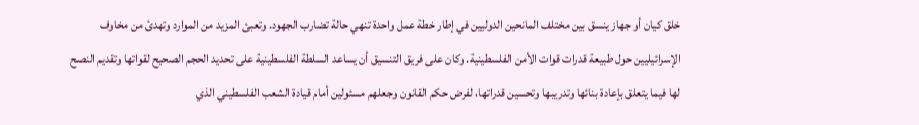خلق كيان أو جهاز ينسق بين مختلف المانحين الدوليين في إطار خطة عمل واحدة تنهي حالة تضارب الجهود. وتعبئ المزيد من الموارد وتهدئ من مخاوف الإسرائيليين حول طبيعة قدرات قوات الأمن الفلسطينية. وكان على فريق التنسيق أن يساعد السلطة الفلسطينية على تحديد الحجم الصحيح لقواتها وتقديم النصح لها فيما يتعلق بإعادة بنائها وتدريبها وتحسين قدراتها، لفرض حكم القانون وجعلهم مسئولين أمام قيادة الشعب الفلسطيني الذي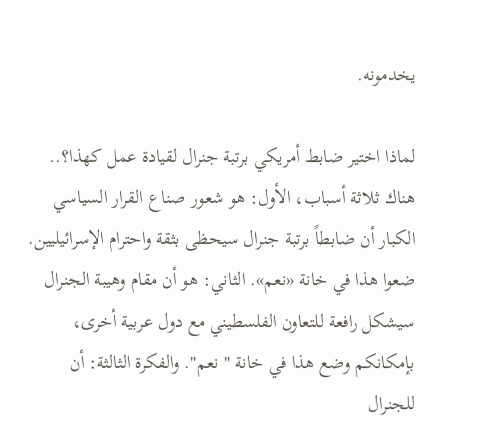يخدمونه.

لماذا اختير ضابط أمريكي برتبة جنرال لقيادة عمل كهذا؟.. هناك ثلاثة أسباب، الأول: هو شعور صناع القرار السياسي الكبار أن ضابطاً برتبة جنرال سيحظى بثقة واحترام الإسرائيليين. ضعوا هذا في خانة «نعم». الثاني: هو أن مقام وهيبة الجنرال سيشكل رافعة للتعاون الفلسطيني مع دول عربية أخرى، بإمكانكم وضع هذا في خانة " نعم". والفكرة الثالثة: أن للجنرال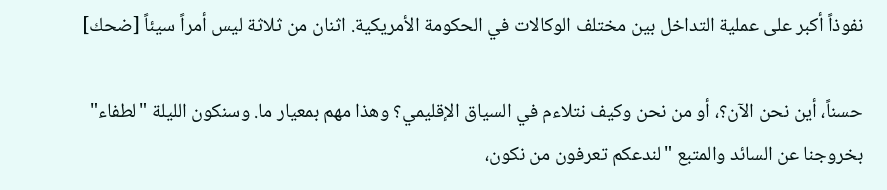نفوذاً أكبر على عملية التداخل بين مختلف الوكالات في الحكومة الأمريكية. اثنان من ثلاثة ليس أمراً سيئاً [ضحك]

حسناً، أين نحن الآن؟، أو من نحن وكيف نتلاءم في السياق الإقليمي؟ وهذا مهم بمعيار ما. وسنكون الليلة "لطفاء" بخروجنا عن السائد والمتبع "لندعكم تعرفون من نكون،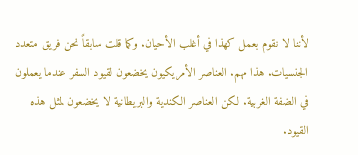لأننا لا نقوم بعمل كهذا في أغلب الأحيان. وكما قلت سابقاً نحن فريق متعدد الجنسيات. هذا مهم. العناصر الأمريكيون يخضعون لقيود السفر عندما يعملون في الضفة الغربية. لكن العناصر الكندية والبريطانية لا يخضعون لمثل هذه القيود.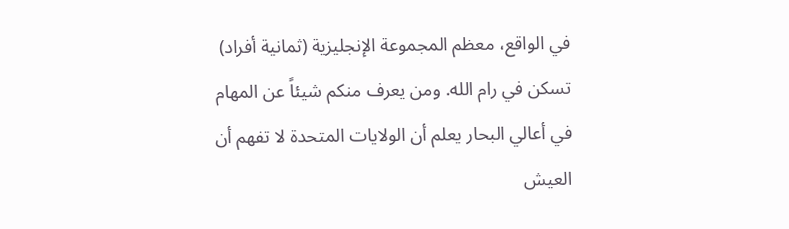في الواقع، معظم المجموعة الإنجليزية (ثمانية أفراد) تسكن في رام الله. ومن يعرف منكم شيئاً عن المهام في أعالي البحار يعلم أن الولايات المتحدة لا تفهم أن العيش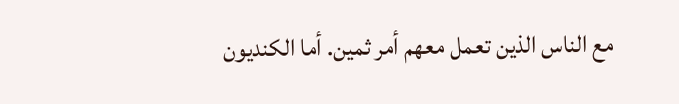مع الناس الذين تعمل معهم أمر ثمين. أما الكنديون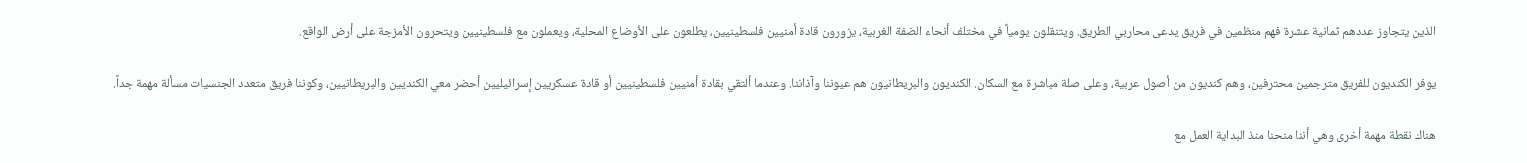الذين يتجاوز عددهم ثمانية عشرة فهم منظمين في فريق يدعى محاربي الطريق. ويتنقلون يومياً في مختلف أنحاء الضفة الغربية، يزورون قادة أمنيين فلسطينيين، يطلعون على الأوضاع المحلية، ويعملون مع فلسطينيين ويتحرون الأمزجة على أرض الواقع.

يوفر الكنديون للفريق مترجمين محترفين، وهم كنديون من أصول عربية، وعلى صلة مباشرة مع السكان. الكنديون والبريطانيون هم عيوننا وآذاننا. وعندما ألتقي بقادة أمنيين فلسطينيين أو قادة عسكريين إسرائيليين أحضر معي الكنديين والبريطانيين، وكوننا فريق متعدد الجنسيات مسألة مهمة جداً.

هناك نقطة مهمة أخرى وهي أننا منحنا منذ البداية العمل مع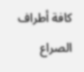كافة أطراف الصراع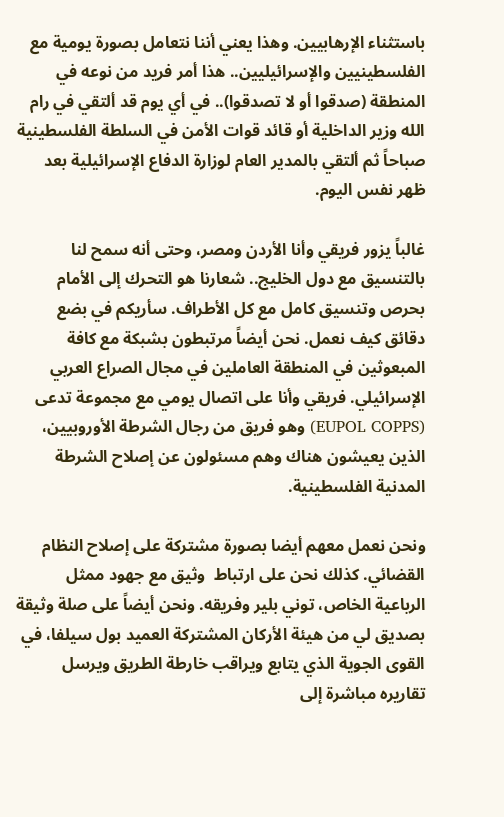باستثناء الإرهابيين. وهذا يعني أننا نتعامل بصورة يومية مع الفلسطينيين والإسرائيليين.. هذا أمر فريد من نوعه في المنطقة (صدقوا أو لا تصدقوا).. في أي يوم قد ألتقي في رام الله وزير الداخلية أو قائد قوات الأمن في السلطة الفلسطينية صباحاً ثم ألتقي بالمدير العام لوزارة الدفاع الإسرائيلية بعد ظهر نفس اليوم.

غالباً يزور فريقي وأنا الأردن ومصر، وحتى أنه سمح لنا بالتنسيق مع دول الخليج.. شعارنا هو التحرك إلى الأمام بحرص وتنسيق كامل مع كل الأطراف. سأريكم في بضع دقائق كيف نعمل. نحن أيضاً مرتبطون بشبكة مع كافة المبعوثين في المنطقة العاملين في مجال الصراع العربي الإسرائيلي. فريقي وأنا على اتصال يومي مع مجموعة تدعى (EUPOL COPPS) وهو فريق من رجال الشرطة الأوروبيين، الذين يعيشون هناك وهم مسئولون عن إصلاح الشرطة المدنية الفلسطينية.

ونحن نعمل معهم أيضا بصورة مشتركة على إصلاح النظام القضائي. كذلك نحن على ارتباط  وثيق مع جهود ممثل الرباعية الخاص، توني بلير وفريقه. ونحن أيضاً على صلة وثيقة بصديق لي من هيئة الأركان المشتركة العميد بول سيلفا، في القوى الجوية الذي يتابع ويراقب خارطة الطريق ويرسل تقاريره مباشرة إلى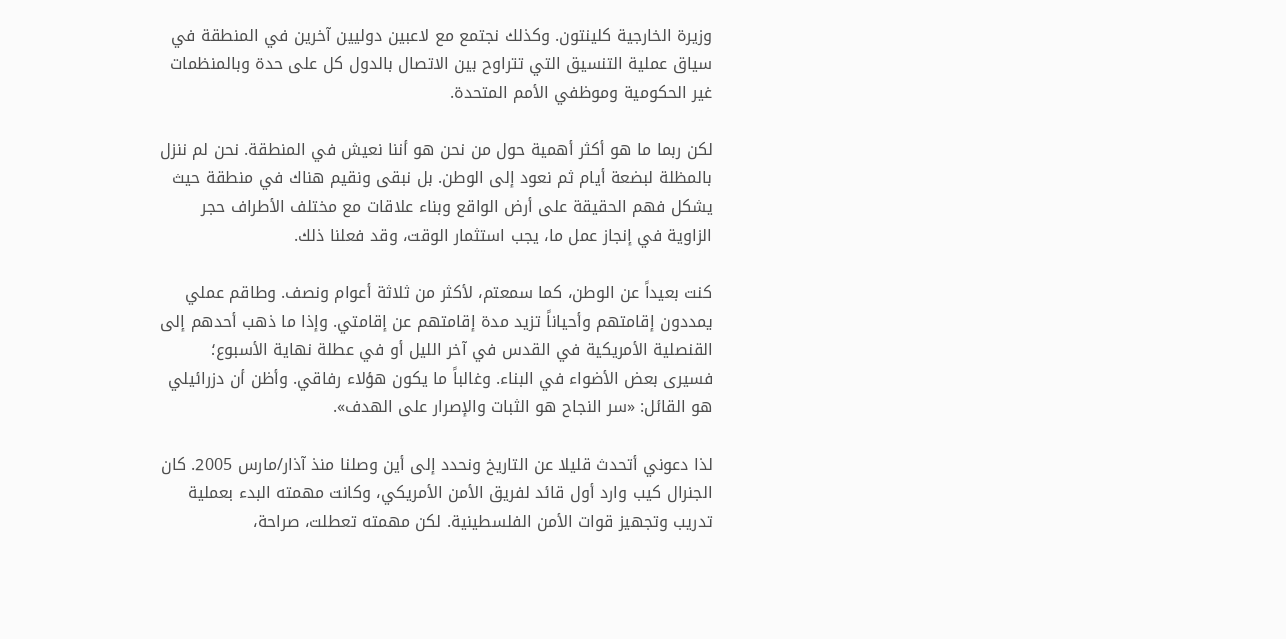وزيرة الخارجية كلينتون. وكذلك نجتمع مع لاعبين دوليين آخرين في المنطقة في سياق عملية التنسيق التي تتراوح بين الاتصال بالدول كل على حدة وبالمنظمات غير الحكومية وموظفي الأمم المتحدة.

لكن ربما ما هو أكثر أهمية حول من نحن هو أننا نعيش في المنطقة. نحن لم ننزل بالمظلة لبضعة أيام ثم نعود إلى الوطن. بل نبقى ونقيم هناك في منطقة حيث يشكل فهم الحقيقة على أرض الواقع وبناء علاقات مع مختلف الأطراف حجر الزاوية في إنجاز عمل ما، يجب استثمار الوقت، وقد فعلنا ذلك.

كنت بعيداً عن الوطن، كما سمعتم، لأكثر من ثلاثة أعوام ونصف. وطاقم عملي يمددون إقامتهم وأحياناً تزيد مدة إقامتهم عن إقامتي. وإذا ما ذهب أحدهم إلى القنصلية الأمريكية في القدس في آخر الليل أو في عطلة نهاية الأسبوع؛ فسيرى بعض الأضواء في البناء. وغالباً ما يكون هؤلاء رفاقي. وأظن أن دزرائيلي هو القائل: «سر النجاح هو الثبات والإصرار على الهدف».

لذا دعوني أتحدث قليلا عن التاريخ ونحدد إلى أين وصلنا منذ آذار/مارس 2005. كان الجنرال كيب وارد أول قائد لفريق الأمن الأمريكي، وكانت مهمته البدء بعملية تدريب وتجهيز قوات الأمن الفلسطينية. لكن مهمته تعطلت، صراحة،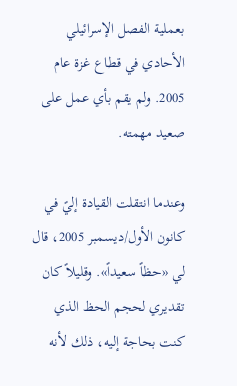بعملية الفصل الإسرائيلي الأحادي في قطاع غزة عام 2005. ولم يقم بأي عمل على صعيد مهمته.

وعندما انتقلت القيادة إليً في كانون الأول/ديسمبر 2005، قال لي «حظاً سعيداً». وقليلاً كان تقديري لحجم الحظ الذي كنت بحاجة إليه، ذلك لأنه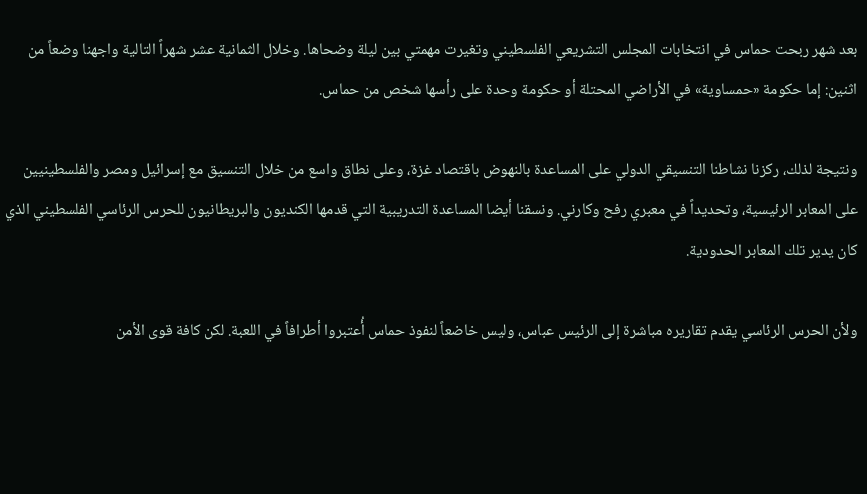بعد شهر ربحت حماس في انتخابات المجلس التشريعي الفلسطيني وتغيرت مهمتي بين ليلة وضحاها. وخلال الثمانية عشر شهراً التالية واجهنا وضعاً من اثنين: إما حكومة «حمساوية» في الأراضي المحتلة أو حكومة وحدة على رأسها شخص من حماس.

ونتيجة لذلك، ركزنا نشاطنا التنسيقي الدولي على المساعدة بالنهوض باقتصاد غزة، وعلى نطاق واسع من خلال التنسيق مع إسرائيل ومصر والفلسطينيين على المعابر الرئيسية، وتحديداً في معبري رفح وكارني. ونسقنا أيضا المساعدة التدريبية التي قدمها الكنديون والبريطانيون للحرس الرئاسي الفلسطيني الذي كان يدير تلك المعابر الحدودية.

ولأن الحرس الرئاسي يقدم تقاريره مباشرة إلى الرئيس عباس، وليس خاضعاً لنفوذ حماس أُعتبروا أطرافاً في اللعبة. لكن كافة قوى الأمن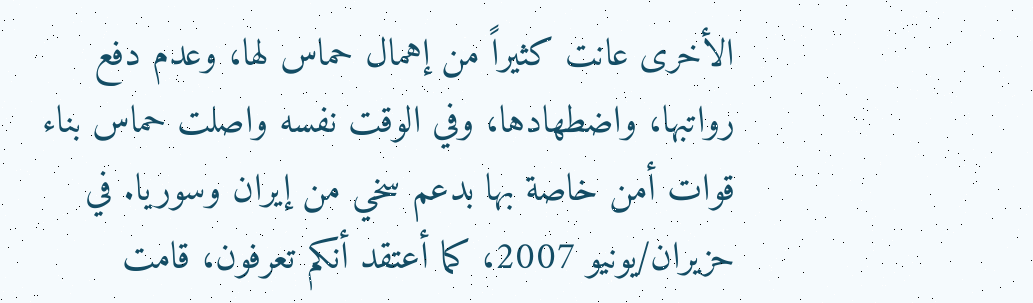الأخرى عانت كثيراً من إهمال حماس لها، وعدم دفع رواتبها، واضطهادها، وفي الوقت نفسه واصلت حماس بناء قوات أمن خاصة بها بدعم سخي من إيران وسوريا. في حزيران/يونيو 2007، كما أعتقد أنكم تعرفون، قامت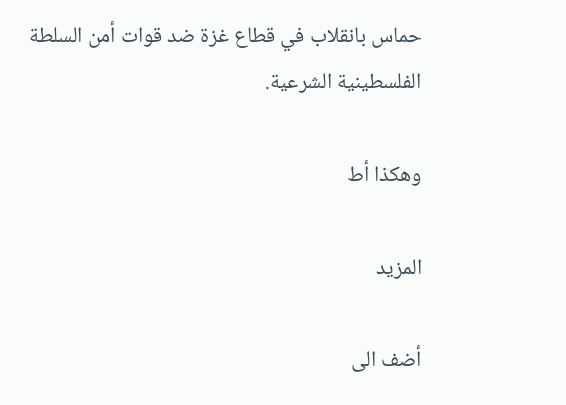حماس بانقلاب في قطاع غزة ضد قوات أمن السلطة الفلسطينية الشرعية.

وهكذا أط

المزيد

أضف الى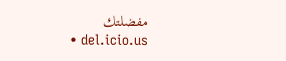مفضلتك
  • del.icio.us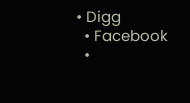• Digg
  • Facebook
  •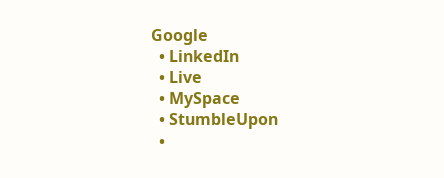Google
  • LinkedIn
  • Live
  • MySpace
  • StumbleUpon
  •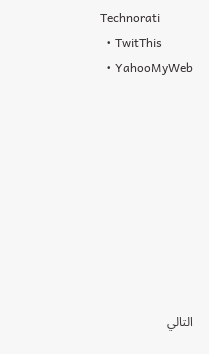Technorati
  • TwitThis
  • YahooMyWeb









التالي